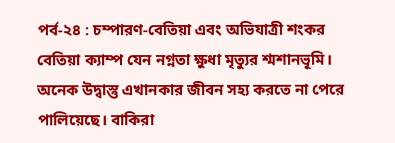পর্ব-২৪ : চম্পারণ-বেতিয়া এবং অভিযাত্রী শংকর
বেতিয়া ক্যাম্প যেন নগ্নতা ক্ষুধা মৃত্যুর শ্মশানভূমি। অনেক উদ্বাস্তু এখানকার জীবন সহ্য করতে না পেরে পালিয়েছে। বাকিরা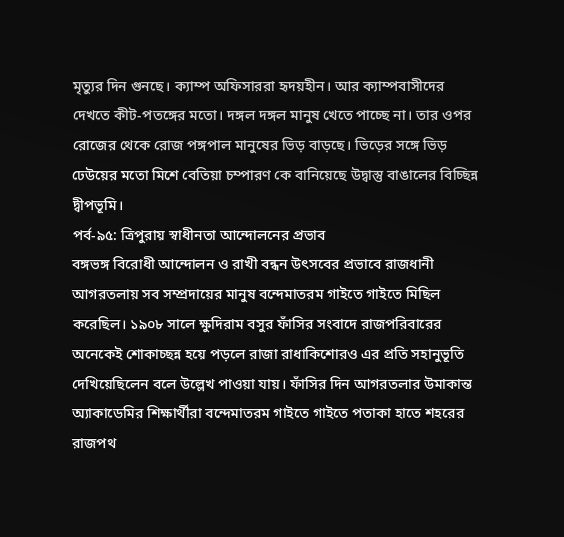মৃত্যুর দিন গুনছে। ক্যাম্প অফিসাররা হৃদয়হীন। আর ক্যাম্পবাসীদের দেখতে কীট-পতঙ্গের মতো। দঙ্গল দঙ্গল মানুষ খেতে পাচ্ছে না। তার ওপর রোজের থেকে রোজ পঙ্গপাল মানুষের ভিড় বাড়ছে। ভিড়ের সঙ্গে ভিড় ঢেউয়ের মতো মিশে বেতিয়া চম্পারণ কে বানিয়েছে উদ্বাস্তু বাঙালের বিচ্ছিন্ন দ্বীপভূমি।
পর্ব-৯৫: ত্রিপুরায় স্বাধীনতা আন্দোলনের প্রভাব
বঙ্গভঙ্গ বিরোধী আন্দোলন ও রাখী বন্ধন উৎসবের প্রভাবে রাজধানী আগরতলায় সব সম্প্রদায়ের মানুষ বন্দেমাতরম গাইতে গাইতে মিছিল করেছিল। ১৯০৮ সালে ক্ষুদিরাম বসুর ফাঁসির সংবাদে রাজপরিবারের অনেকেই শোকাচ্ছন্ন হয়ে পড়লে রাজা রাধাকিশোরও এর প্রতি সহানুভূতি দেখিয়েছিলেন বলে উল্লেখ পাওয়া যায়। ফাঁসির দিন আগরতলার উমাকান্ত অ্যাকাডেমির শিক্ষার্থীরা বন্দেমাতরম গাইতে গাইতে পতাকা হাতে শহরের রাজপথ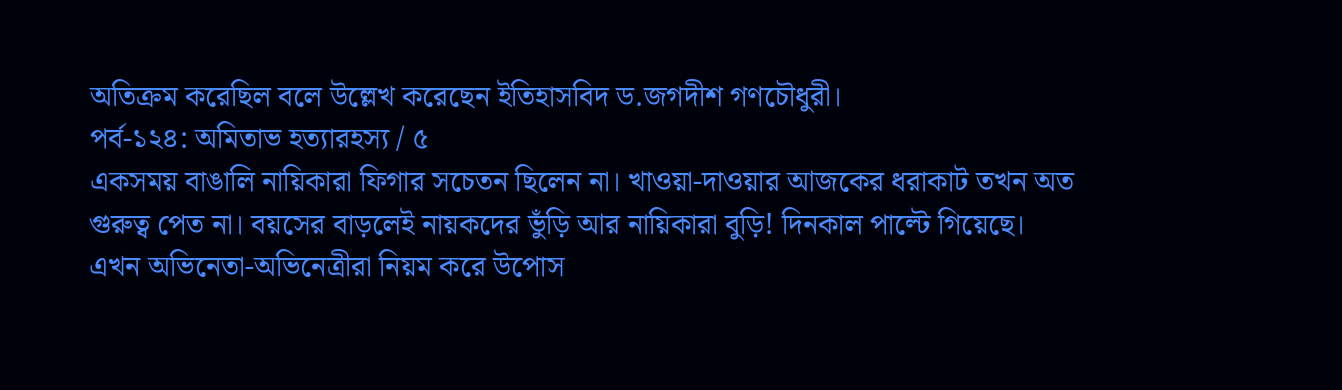অতিক্রম করেছিল বলে উল্লেখ করেছেন ইতিহাসবিদ ড.জগদীশ গণচৌধুরী।
পর্ব-১২৪: অমিতাভ হত্যারহস্য / ৫
একসময় বাঙালি নায়িকারা ফিগার সচেতন ছিলেন না। খাওয়া-দাওয়ার আজকের ধরাকাট তখন অত গুরুত্ব পেত না। বয়সের বাড়লেই নায়কদের ভুঁড়ি আর নায়িকারা বুড়ি! দিনকাল পাল্টে গিয়েছে। এখন অভিনেতা-অভিনেত্রীরা নিয়ম করে উপোস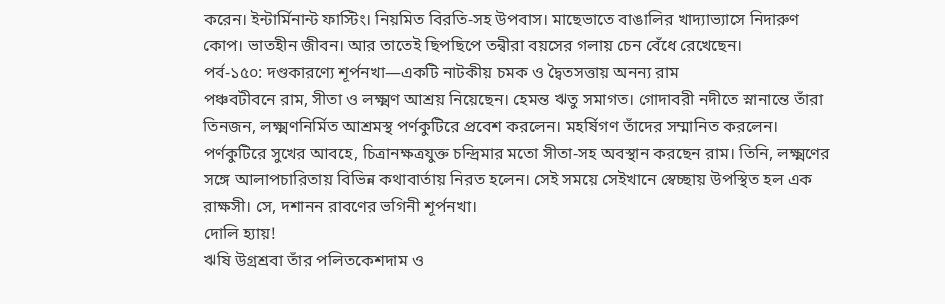করেন। ইন্টার্মিনান্ট ফাস্টিং। নিয়মিত বিরতি-সহ উপবাস। মাছেভাতে বাঙালির খাদ্যাভ্যাসে নিদারুণ কোপ। ভাতহীন জীবন। আর তাতেই ছিপছিপে তন্বীরা বয়সের গলায় চেন বেঁধে রেখেছেন।
পর্ব-১৫০: দণ্ডকারণ্যে শূর্পনখা—একটি নাটকীয় চমক ও দ্বৈতসত্তায় অনন্য রাম
পঞ্চবটীবনে রাম, সীতা ও লক্ষ্মণ আশ্রয় নিয়েছেন। হেমন্ত ঋতু সমাগত। গোদাবরী নদীতে স্নানান্তে তাঁরা তিনজন, লক্ষ্মণনির্মিত আশ্রমস্থ পর্ণকুটিরে প্রবেশ করলেন। মহর্ষিগণ তাঁদের সম্মানিত করলেন। পর্ণকুটিরে সুখের আবহে, চিত্রানক্ষত্রযুক্ত চন্দ্রিমার মতো সীতা-সহ অবস্থান করছেন রাম। তিনি, লক্ষ্মণের সঙ্গে আলাপচারিতায় বিভিন্ন কথাবার্তায় নিরত হলেন। সেই সময়ে সেইখানে স্বেচ্ছায় উপস্থিত হল এক রাক্ষসী। সে, দশানন রাবণের ভগিনী শূর্পনখা।
দোলি হ্যায়!
ঋষি উগ্রশ্রবা তাঁর পলিতকেশদাম ও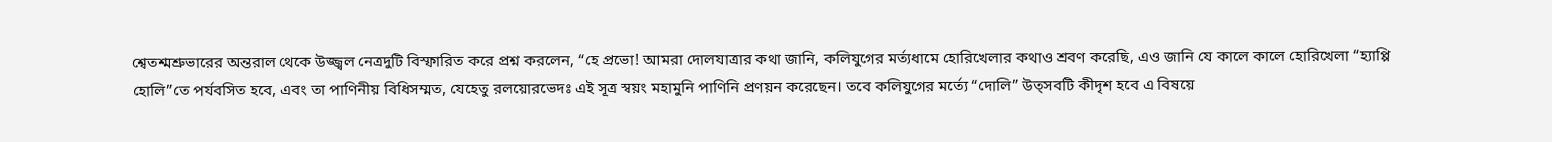শ্বেতশ্মশ্রুভারের অন্তরাল থেকে উজ্জ্বল নেত্রদুটি বিস্ফারিত করে প্রশ্ন করলেন, “হে প্রভো! আমরা দোলযাত্রার কথা জানি, কলিযুগের মর্ত্যধামে হোরিখেলার কথাও শ্রবণ করেছি, এও জানি যে কালে কালে হোরিখেলা “হ্যাপ্পি হোলি”তে পর্যবসিত হবে, এবং তা পাণিনীয় বিধিসম্মত, যেহেতু রলয়োরভেদঃ এই সূত্র স্বয়ং মহামুনি পাণিনি প্রণয়ন করেছেন। তবে কলিযুগের মর্ত্যে “দোলি” উত্সবটি কীদৃশ হবে এ বিষয়ে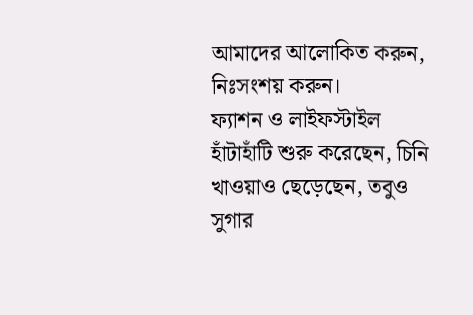আমাদের আলোকিত করুন, নিঃসংশয় করুন।
ফ্যাশন ও লাইফস্টাইল
হাঁটাহাঁটি শুরু করেছেন, চিনি খাওয়াও ছেড়েছেন, তবুও সুগার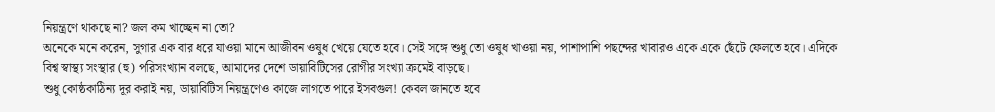নিয়ন্ত্রণে থাকছে না? জল কম খাচ্ছেন না তো?
অনেকে মনে করেন, সুগার এক বার ধরে যাওয়া মানে আজীবন ওষুধ খেয়ে যেতে হবে। সেই সঙ্গে শুধু তো ওষুধ খাওয়া নয়, পাশাপাশি পছন্দের খাবারও একে একে ছেঁটে ফেলতে হবে। এদিকে বিশ্ব স্বাস্থ্য সংস্থার (হু) পরিসংখ্যান বলছে, আমাদের দেশে ডায়াবিটিসের রোগীর সংখ্যা ক্রমেই বাড়ছে।
শুধু কোষ্ঠকাঠিন্য দূর করাই নয়, ডায়াবিটিস নিয়ন্ত্রণেও কাজে লাগতে পারে ইসবগুল! কেবল জানতে হবে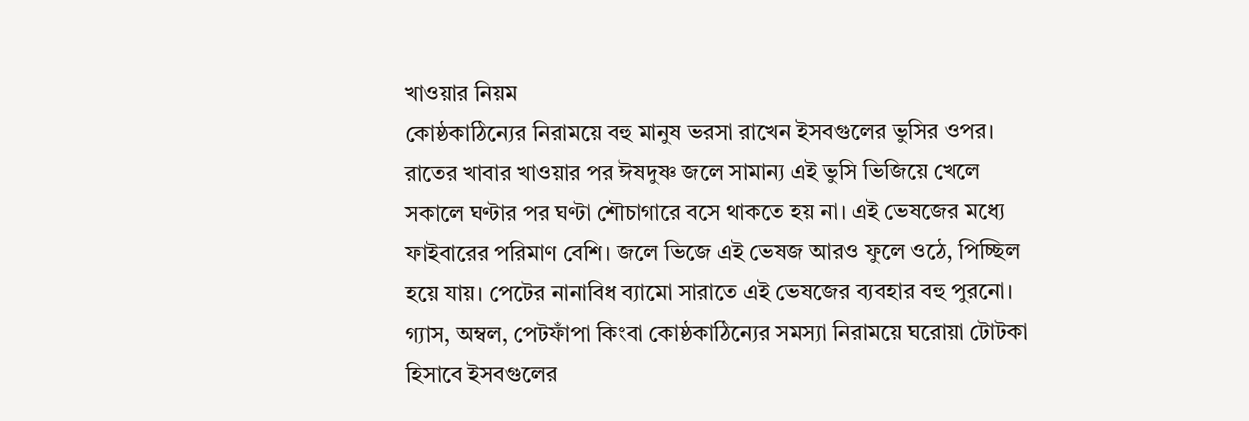খাওয়ার নিয়ম
কোষ্ঠকাঠিন্যের নিরাময়ে বহু মানুষ ভরসা রাখেন ইসবগুলের ভুসির ওপর। রাতের খাবার খাওয়ার পর ঈষদুষ্ণ জলে সামান্য এই ভুসি ভিজিয়ে খেলে সকালে ঘণ্টার পর ঘণ্টা শৌচাগারে বসে থাকতে হয় না। এই ভেষজের মধ্যে ফাইবারের পরিমাণ বেশি। জলে ভিজে এই ভেষজ আরও ফুলে ওঠে, পিচ্ছিল হয়ে যায়। পেটের নানাবিধ ব্যামো সারাতে এই ভেষজের ব্যবহার বহু পুরনো। গ্যাস, অম্বল, পেটফাঁপা কিংবা কোষ্ঠকাঠিন্যের সমস্যা নিরাময়ে ঘরোয়া টোটকা হিসাবে ইসবগুলের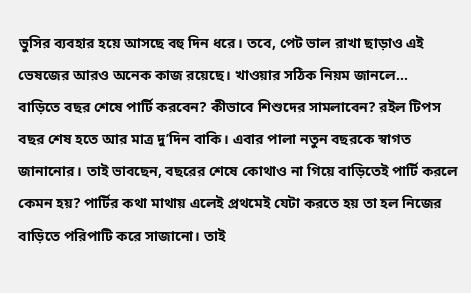ভুসির ব্যবহার হয়ে আসছে বহু দিন ধরে। তবে, পেট ভাল রাখা ছাড়াও এই ভেষজের আরও অনেক কাজ রয়েছে। খাওয়ার সঠিক নিয়ম জানলে...
বাড়িতে বছর শেষে পার্টি করবেন? কীভাবে শিশুদের সামলাবেন? রইল টিপস
বছর শেষ হতে আর মাত্র দু’দিন বাকি। এবার পালা নতুন বছরকে স্বাগত জানানোর। তাই ভাবছেন, বছরের শেষে কোথাও না গিয়ে বাড়িতেই পার্টি করলে কেমন হয়? পার্টির কথা মাথায় এলেই প্রথমেই যেটা করতে হয় তা হল নিজের বাড়িতে পরিপাটি করে সাজানো। তাই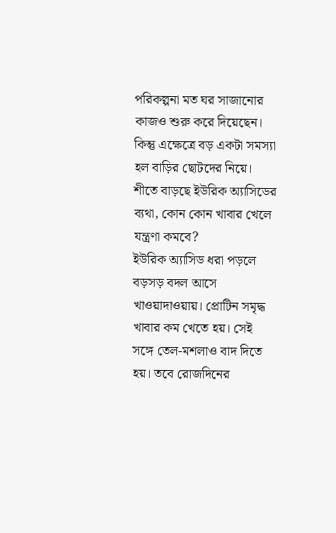পরিকল্পনা মত ঘর সাজানোর কাজও শুরু করে দিয়েছেন। কিন্তু এক্ষেত্রে বড় একটা সমস্যা হল বাড়ির ছোটদের নিয়ে।
শীতে বাড়ছে ইউরিক অ্যাসিডের ব্যথা, কোন কোন খাবার খেলে যন্ত্রণা কমবে?
ইউরিক অ্যাসিড ধরা পড়লে বড়সড় বদল আসে খাওয়াদাওয়ায়। প্রোটিন সমৃদ্ধ খাবার কম খেতে হয়। সেই সঙ্গে তেল-মশলাও বাদ দিতে হয়। তবে রোজদিনের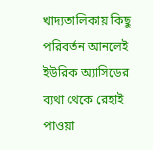খাদ্যতালিকায় কিছু পরিবর্তন আনলেই ইউরিক অ্যাসিডের ব্যথা থেকে রেহাই পাওয়া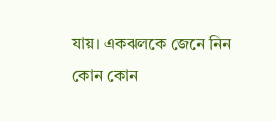যায়। একঝলকে জেনে নিন কোন কোন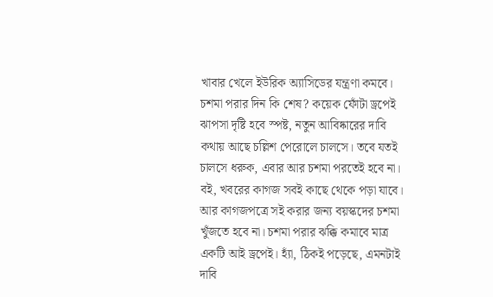খাবার খেলে ইউরিক অ্যাসিডের যন্ত্রণা কমবে।
চশমা পরার দিন কি শেষ? কয়েক ফোঁটা ড্রপেই ঝাপসা দৃষ্টি হবে স্পষ্ট, নতুন আবিষ্কারের দাবি
কথায় আছে চল্লিশ পেরোলে চালসে। তবে যতই চালসে ধরুক, এবার আর চশমা পরতেই হবে না। বই, খবরের কাগজ সবই কাছে থেকে পড়া যাবে। আর কাগজপত্রে সই করার জন্য বয়স্কদের চশমা খুঁজতে হবে না। চশমা পরার ঝক্কি কমাবে মাত্র একটি আই ড্রপেই। হ্যাঁ, ঠিকই পড়েছে, এমনটাই দাবি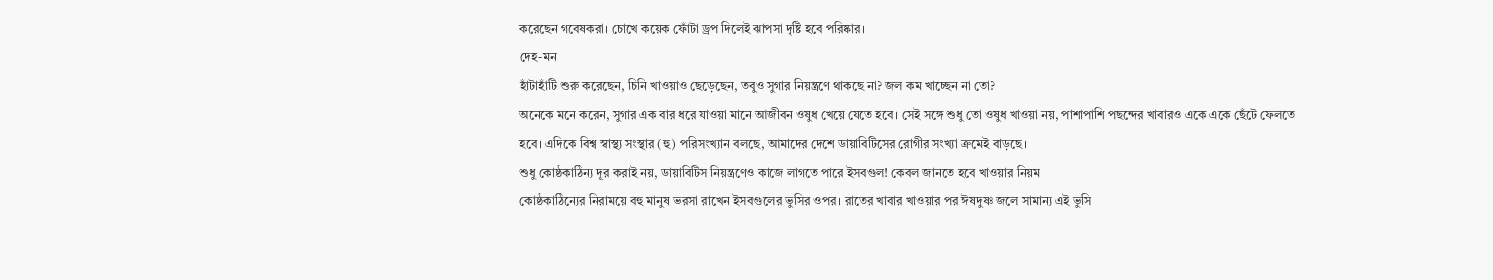করেছেন গবেষকরা। চোখে কয়েক ফোঁটা ড্রপ দিলেই ঝাপসা দৃষ্টি হবে পরিষ্কার।
দেহ-মন
হাঁটাহাঁটি শুরু করেছেন, চিনি খাওয়াও ছেড়েছেন, তবুও সুগার নিয়ন্ত্রণে থাকছে না? জল কম খাচ্ছেন না তো?
অনেকে মনে করেন, সুগার এক বার ধরে যাওয়া মানে আজীবন ওষুধ খেয়ে যেতে হবে। সেই সঙ্গে শুধু তো ওষুধ খাওয়া নয়, পাশাপাশি পছন্দের খাবারও একে একে ছেঁটে ফেলতে হবে। এদিকে বিশ্ব স্বাস্থ্য সংস্থার (হু) পরিসংখ্যান বলছে, আমাদের দেশে ডায়াবিটিসের রোগীর সংখ্যা ক্রমেই বাড়ছে।
শুধু কোষ্ঠকাঠিন্য দূর করাই নয়, ডায়াবিটিস নিয়ন্ত্রণেও কাজে লাগতে পারে ইসবগুল! কেবল জানতে হবে খাওয়ার নিয়ম
কোষ্ঠকাঠিন্যের নিরাময়ে বহু মানুষ ভরসা রাখেন ইসবগুলের ভুসির ওপর। রাতের খাবার খাওয়ার পর ঈষদুষ্ণ জলে সামান্য এই ভুসি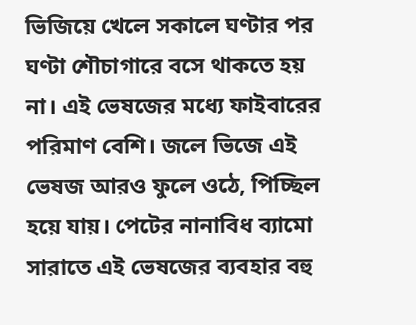ভিজিয়ে খেলে সকালে ঘণ্টার পর ঘণ্টা শৌচাগারে বসে থাকতে হয় না। এই ভেষজের মধ্যে ফাইবারের পরিমাণ বেশি। জলে ভিজে এই ভেষজ আরও ফুলে ওঠে, পিচ্ছিল হয়ে যায়। পেটের নানাবিধ ব্যামো সারাতে এই ভেষজের ব্যবহার বহু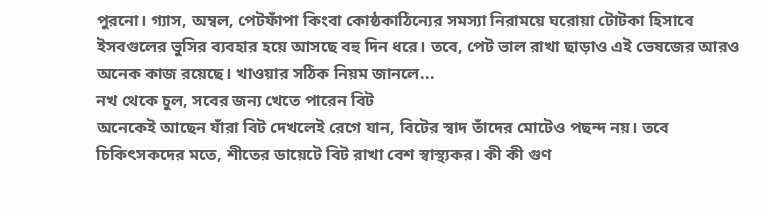পুরনো। গ্যাস, অম্বল, পেটফাঁপা কিংবা কোষ্ঠকাঠিন্যের সমস্যা নিরাময়ে ঘরোয়া টোটকা হিসাবে ইসবগুলের ভুসির ব্যবহার হয়ে আসছে বহু দিন ধরে। তবে, পেট ভাল রাখা ছাড়াও এই ভেষজের আরও অনেক কাজ রয়েছে। খাওয়ার সঠিক নিয়ম জানলে...
নখ থেকে চুল, সবের জন্য খেতে পারেন বিট
অনেকেই আছেন যাঁরা বিট দেখলেই রেগে যান, বিটের স্বাদ তাঁদের মোটেও পছন্দ নয়। তবে চিকিৎসকদের মতে, শীতের ডায়েটে বিট রাখা বেশ স্বাস্থ্যকর। কী কী গুণ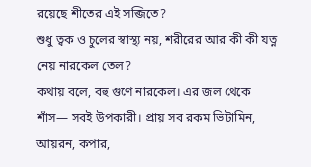রয়েছে শীতের এই সব্জিতে?
শুধু ত্বক ও চুলের স্বাস্থ্য নয়, শরীরের আর কী কী যত্ন নেয় নারকেল তেল?
কথায় বলে, বহু গুণে নারকেল। এর জল থেকে শাঁস— সবই উপকারী। প্রায় সব রকম ভিটামিন, আয়রন, কপার,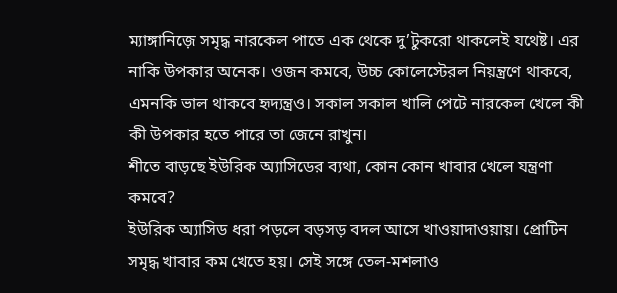ম্যাঙ্গানিজ়ে সমৃদ্ধ নারকেল পাতে এক থেকে দু’টুকরো থাকলেই যথেষ্ট। এর নাকি উপকার অনেক। ওজন কমবে, উচ্চ কোলেস্টেরল নিয়ন্ত্রণে থাকবে, এমনকি ভাল থাকবে হৃদ্যন্ত্রও। সকাল সকাল খালি পেটে নারকেল খেলে কী কী উপকার হতে পারে তা জেনে রাখুন।
শীতে বাড়ছে ইউরিক অ্যাসিডের ব্যথা, কোন কোন খাবার খেলে যন্ত্রণা কমবে?
ইউরিক অ্যাসিড ধরা পড়লে বড়সড় বদল আসে খাওয়াদাওয়ায়। প্রোটিন সমৃদ্ধ খাবার কম খেতে হয়। সেই সঙ্গে তেল-মশলাও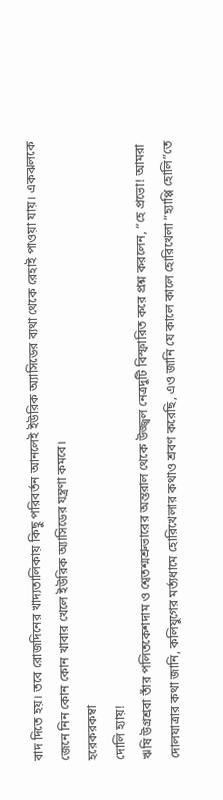বাদ দিতে হয়। তবে রোজদিনের খাদ্যতালিকায় কিছু পরিবর্তন আনলেই ইউরিক অ্যাসিডের ব্যথা থেকে রেহাই পাওয়া যায়। একঝলকে জেনে নিন কোন কোন খাবার খেলে ইউরিক অ্যাসিডের যন্ত্রণা কমবে।
হরেকরকম্বা
দোলি হ্যায়!
ঋষি উগ্রশ্রবা তাঁর পলিতকেশদাম ও শ্বেতশ্মশ্রুভারের অন্তরাল থেকে উজ্জ্বল নেত্রদুটি বিস্ফারিত করে প্রশ্ন করলেন, “হে প্রভো! আমরা দোলযাত্রার কথা জানি, কলিযুগের মর্ত্যধামে হোরিখেলার কথাও শ্রবণ করেছি, এও জানি যে কালে কালে হোরিখেলা “হ্যাপ্পি হোলি”তে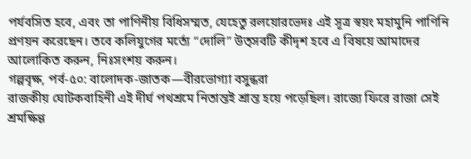পর্যবসিত হবে, এবং তা পাণিনীয় বিধিসম্মত, যেহেতু রলয়োরভেদঃ এই সূত্র স্বয়ং মহামুনি পাণিনি প্রণয়ন করেছেন। তবে কলিযুগের মর্ত্যে “দোলি” উত্সবটি কীদৃশ হবে এ বিষয়ে আমাদের আলোকিত করুন, নিঃসংশয় করুন।
গল্পবৃক্ষ, পর্ব-৫০: বালোদক-জাতক—বীরভোগ্যা বসুন্ধরা
রাজকীয় ঘোটকবাহিনী এই দীর্ঘ পথশ্রমে নিতান্তই শ্রান্ত হয়ে পড়েছিল। রাজ্যে ফিরে রাজা সেই শ্রমক্ষিণ্ণ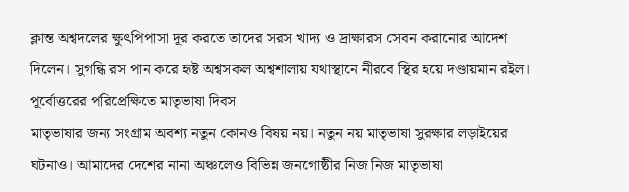ক্লান্ত অশ্বদলের ক্ষুৎপিপাসা দূর করতে তাদের সরস খাদ্য ও দ্রাক্ষারস সেবন করানোর আদেশ দিলেন। সুগন্ধি রস পান করে হৃষ্ট অশ্বসকল অশ্বশালায় যথাস্থানে নীরবে স্থির হয়ে দণ্ডায়মান রইল।
পূর্বোত্তরের পরিপ্রেক্ষিতে মাতৃভাষা দিবস
মাতৃভাষার জন্য সংগ্রাম অবশ্য নতুন কোনও বিষয় নয়। নতুন নয় মাতৃভাষা সুরক্ষার লড়াইয়ের ঘটনাও। আমাদের দেশের নানা অঞ্চলেও বিভিন্ন জনগোষ্ঠীর নিজ নিজ মাতৃভাষা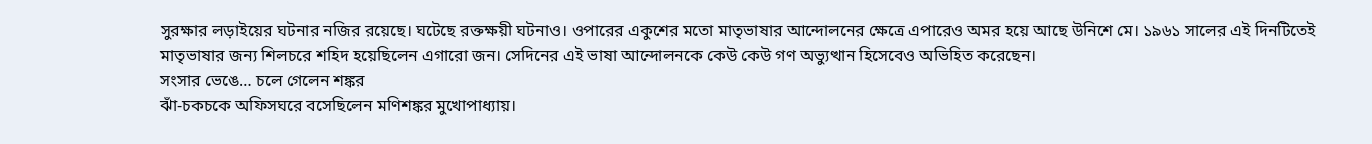সুরক্ষার লড়াইয়ের ঘটনার নজির রয়েছে। ঘটেছে রক্তক্ষয়ী ঘটনাও। ওপারের একুশের মতো মাতৃভাষার আন্দোলনের ক্ষেত্রে এপারেও অমর হয়ে আছে উনিশে মে। ১৯৬১ সালের এই দিনটিতেই মাতৃভাষার জন্য শিলচরে শহিদ হয়েছিলেন এগারো জন। সেদিনের এই ভাষা আন্দোলনকে কেউ কেউ গণ অভ্যুত্থান হিসেবেও অভিহিত করেছেন।
সংসার ভেঙে… চলে গেলেন শঙ্কর
ঝাঁ-চকচকে অফিসঘরে বসেছিলেন মণিশঙ্কর মুখোপাধ্যায়।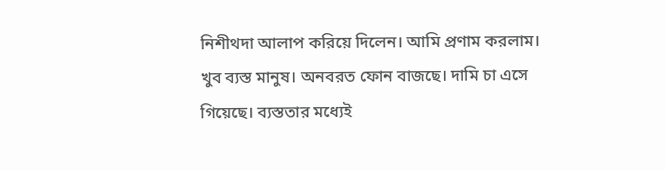নিশীথদা আলাপ করিয়ে দিলেন। আমি প্রণাম করলাম। খুব ব্যস্ত মানুষ। অনবরত ফোন বাজছে। দামি চা এসে গিয়েছে। ব্যস্ততার মধ্যেই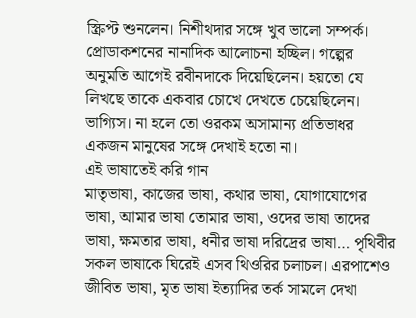স্ক্রিপ্ট শুনলেন। নিশীথদার সঙ্গে খুব ভালো সম্পর্ক। প্রোডাকশনের নানাদিক আলোচনা হচ্ছিল। গল্পের অনুমতি আগেই রবীনদাকে দিয়েছিলেন। হয়তো যে লিখছে তাকে একবার চোখে দেখতে চেয়েছিলেন। ভাগ্যিস। না হলে তো ওরকম অসামান্য প্রতিভাধর একজন মানুষের সঙ্গে দেখাই হতো না।
এই ভাষাতেই করি গান
মাতৃভাষা, কাজের ভাষা, কথার ভাষা, যোগাযোগের ভাষা, আমার ভাষা তোমার ভাষা, ওদের ভাষা তাদের ভাষা, ক্ষমতার ভাষা, ধনীর ভাষা দরিদ্রের ভাষা… পৃথিবীর সকল ভাষাকে ঘিরেই এসব থিওরির চলাচল। এরপাশেও জীবিত ভাষা, মৃত ভাষা ইত্যাদির তর্ক সামলে দেখা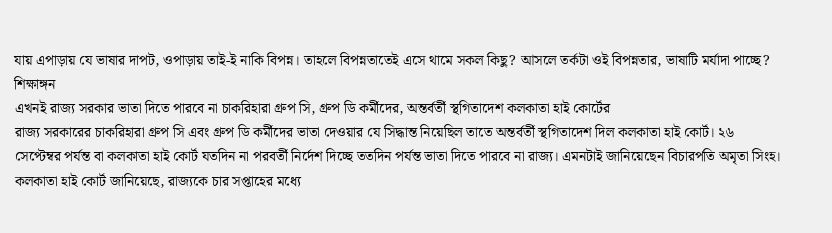যায় এপাড়ায় যে ভাষার দাপট, ওপাড়ায় তাই-ই নাকি বিপন্ন। তাহলে বিপন্নতাতেই এসে থামে সকল কিছু? আসলে তর্কটা ওই বিপন্নতার, ভাষাটি মর্যাদা পাচ্ছে?
শিক্ষাঙ্গন
এখনই রাজ্য সরকার ভাতা দিতে পারবে না চাকরিহারা গ্রুপ সি, গ্রুপ ডি কর্মীদের, অন্তর্বর্তী স্থগিতাদেশ কলকাতা হাই কোর্টের
রাজ্য সরকারের চাকরিহারা গ্রুপ সি এবং গ্রুপ ডি কর্মীদের ভাতা দেওয়ার যে সিদ্ধান্ত নিয়েছিল তাতে অন্তর্বর্তী স্থগিতাদেশ দিল কলকাতা হাই কোর্ট। ২৬ সেপ্টেম্বর পর্যন্ত বা কলকাতা হাই কোর্ট যতদিন না পরবর্তী নির্দেশ দিচ্ছে ততদিন পর্যন্ত ভাতা দিতে পারবে না রাজ্য। এমনটাই জানিয়েছেন বিচারপতি অমৃতা সিংহ। কলকাতা হাই কোর্ট জানিয়েছে, রাজ্যকে চার সপ্তাহের মধ্যে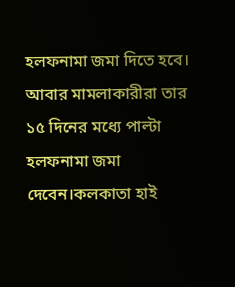হলফনামা জমা দিতে হবে। আবার মামলাকারীরা তার ১৫ দিনের মধ্যে পাল্টা হলফনামা জমা দেবেন।কলকাতা হাই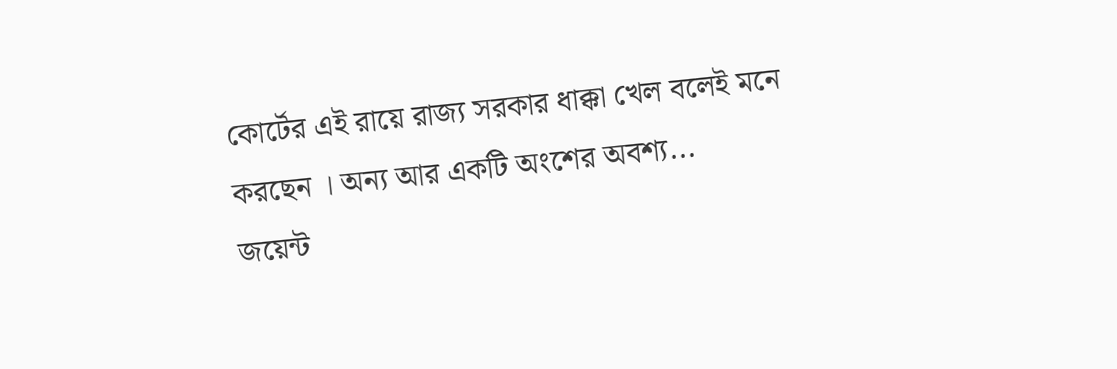কোর্টের এই রায়ে রাজ্য সরকার ধাক্কা খেল বলেই মনে করছেন । অন্য আর একটি অংশের অবশ্য...
জয়েন্ট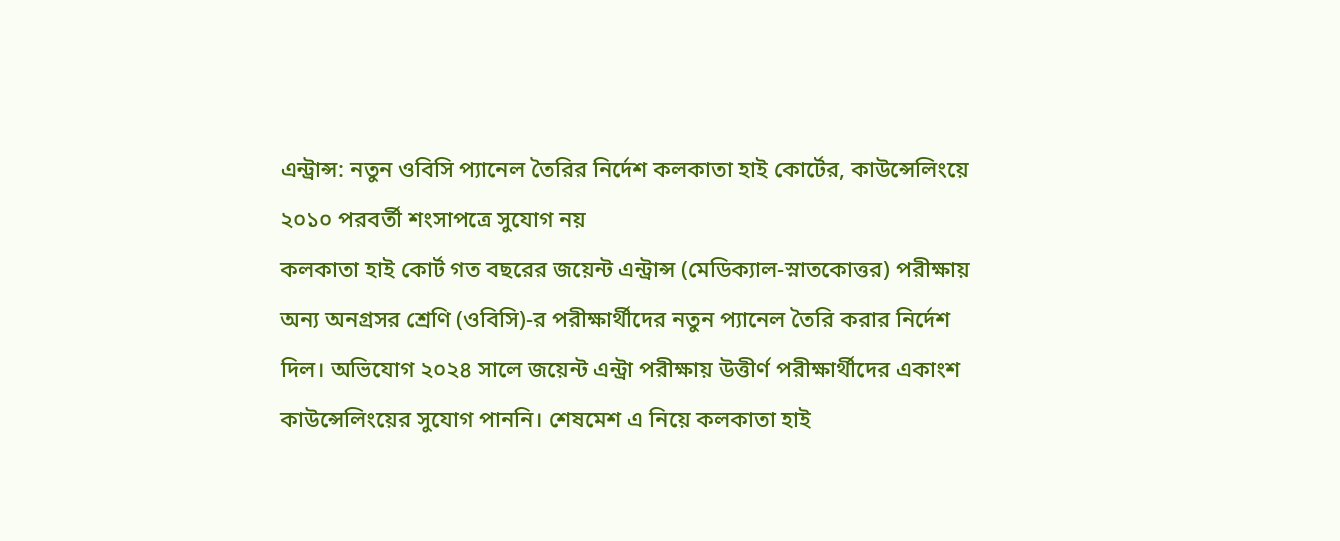এন্ট্রান্স: নতুন ওবিসি প্যানেল তৈরির নির্দেশ কলকাতা হাই কোর্টের, কাউন্সেলিংয়ে ২০১০ পরবর্তী শংসাপত্রে সুযোগ নয়
কলকাতা হাই কোর্ট গত বছরের জয়েন্ট এন্ট্রান্স (মেডিক্যাল-স্নাতকোত্তর) পরীক্ষায় অন্য অনগ্রসর শ্রেণি (ওবিসি)-র পরীক্ষার্থীদের নতুন প্যানেল তৈরি করার নির্দেশ দিল। অভিযোগ ২০২৪ সালে জয়েন্ট এন্ট্রা পরীক্ষায় উত্তীর্ণ পরীক্ষার্থীদের একাংশ কাউন্সেলিংয়ের সুযোগ পাননি। শেষমেশ এ নিয়ে কলকাতা হাই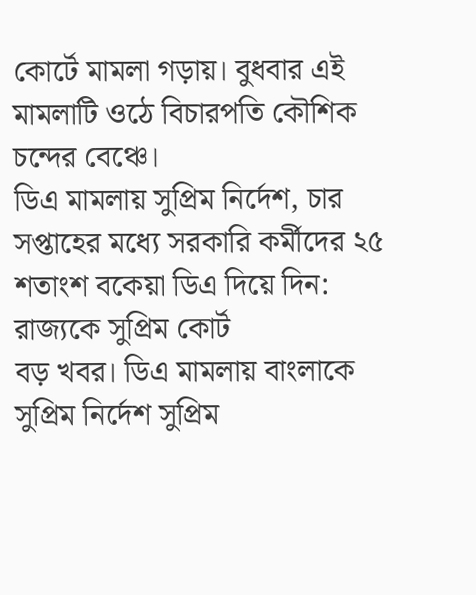কোর্টে মামলা গড়ায়। বুধবার এই মামলাটি ওঠে বিচারপতি কৌশিক চন্দের বেঞ্চে।
ডিএ মামলায় সুপ্রিম নির্দেশ, চার সপ্তাহের মধ্যে সরকারি কর্মীদের ২৫ শতাংশ বকেয়া ডিএ দিয়ে দিন: রাজ্যকে সুপ্রিম কোর্ট
বড় খবর। ডিএ মামলায় বাংলাকে সুপ্রিম নির্দেশ সুপ্রিম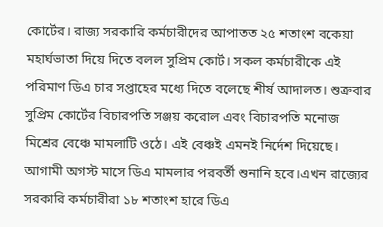কোর্টের। রাজ্য সরকারি কর্মচারীদের আপাতত ২৫ শতাংশ বকেয়া মহার্ঘভাতা দিয়ে দিতে বলল সুপ্রিম কোর্ট। সকল কর্মচারীকে এই পরিমাণ ডিএ চার সপ্তাহের মধ্যে দিতে বলেছে শীর্ষ আদালত। শুক্রবার সুপ্রিম কোর্টের বিচারপতি সঞ্জয় করোল এবং বিচারপতি মনোজ মিশ্রের বেঞ্চে মামলাটি ওঠে। এই বেঞ্চই এমনই নির্দেশ দিয়েছে। আগামী অগস্ট মাসে ডিএ মামলার পরবর্তী শুনানি হবে।এখন রাজ্যের সরকারি কর্মচারীরা ১৮ শতাংশ হারে ডিএ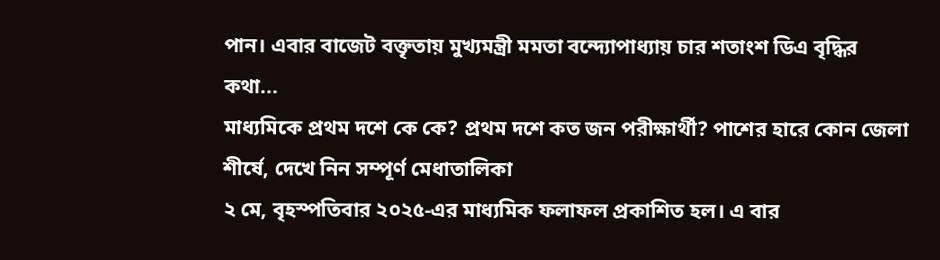পান। এবার বাজেট বক্তৃতায় মুখ্যমন্ত্রী মমতা বন্দ্যোপাধ্যায় চার শতাংশ ডিএ বৃদ্ধির কথা...
মাধ্যমিকে প্রথম দশে কে কে? প্রথম দশে কত জন পরীক্ষার্থী? পাশের হারে কোন জেলা শীর্ষে, দেখে নিন সম্পূর্ণ মেধাতালিকা
২ মে, বৃহস্পতিবার ২০২৫-এর মাধ্যমিক ফলাফল প্রকাশিত হল। এ বার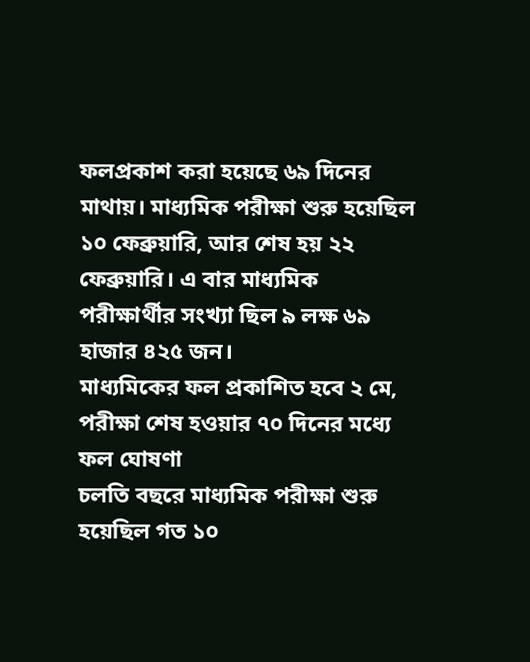ফলপ্রকাশ করা হয়েছে ৬৯ দিনের মাথায়। মাধ্যমিক পরীক্ষা শুরু হয়েছিল ১০ ফেব্রুয়ারি, আর শেষ হয় ২২ ফেব্রুয়ারি। এ বার মাধ্যমিক পরীক্ষার্থীর সংখ্যা ছিল ৯ লক্ষ ৬৯ হাজার ৪২৫ জন।
মাধ্যমিকের ফল প্রকাশিত হবে ২ মে, পরীক্ষা শেষ হওয়ার ৭০ দিনের মধ্যে ফল ঘোষণা
চলতি বছরে মাধ্যমিক পরীক্ষা শুরু হয়েছিল গত ১০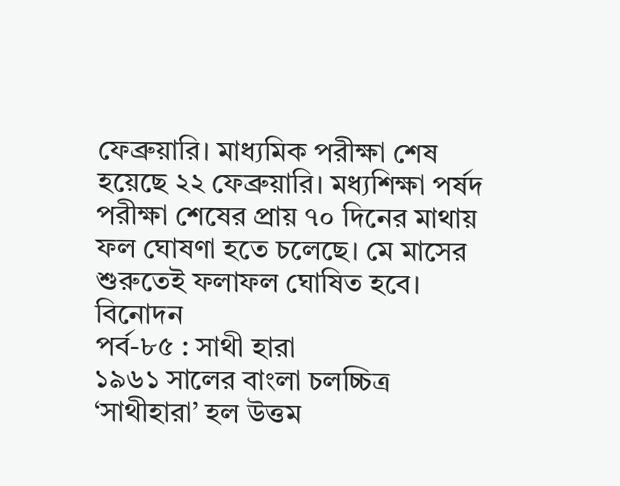ফেব্রুয়ারি। মাধ্যমিক পরীক্ষা শেষ হয়েছে ২২ ফেব্রুয়ারি। মধ্যশিক্ষা পর্ষদ পরীক্ষা শেষের প্রায় ৭০ দিনের মাথায় ফল ঘোষণা হতে চলেছে। মে মাসের শুরুতেই ফলাফল ঘোষিত হবে।
বিনোদন
পর্ব-৮৫ : সাথী হারা
১৯৬১ সালের বাংলা চলচ্চিত্র ‘সাথীহারা’ হল উত্তম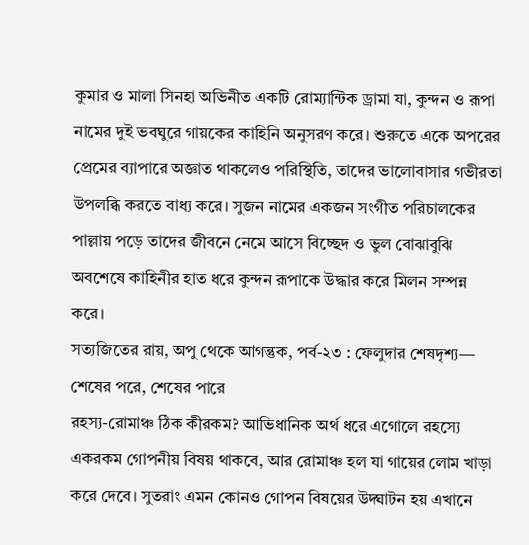কুমার ও মালা সিনহা অভিনীত একটি রোম্যান্টিক ড্রামা যা, কুন্দন ও রূপা নামের দুই ভবঘুরে গায়কের কাহিনি অনুসরণ করে। শুরুতে একে অপরের প্রেমের ব্যাপারে অজ্ঞাত থাকলেও পরিস্থিতি, তাদের ভালোবাসার গভীরতা উপলব্ধি করতে বাধ্য করে। সুজন নামের একজন সংগীত পরিচালকের পাল্লায় পড়ে তাদের জীবনে নেমে আসে বিচ্ছেদ ও ভুল বোঝাবুঝি অবশেষে কাহিনীর হাত ধরে কুন্দন রূপাকে উদ্ধার করে মিলন সম্পন্ন করে।
সত্যজিতের রায়, অপু থেকে আগন্তুক, পর্ব-২৩ : ফেলুদার শেষদৃশ্য— শেষের পরে, শেষের পারে
রহস্য-রোমাঞ্চ ঠিক কীরকম? আভিধানিক অর্থ ধরে এগোলে রহস্যে একরকম গোপনীয় বিষয় থাকবে, আর রোমাঞ্চ হল যা গায়ের লোম খাড়া করে দেবে। সুতরাং এমন কোনও গোপন বিষয়ের উদ্ঘাটন হয় এখানে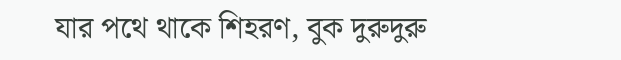যার পথে থাকে শিহরণ, বুক দুরুদুরু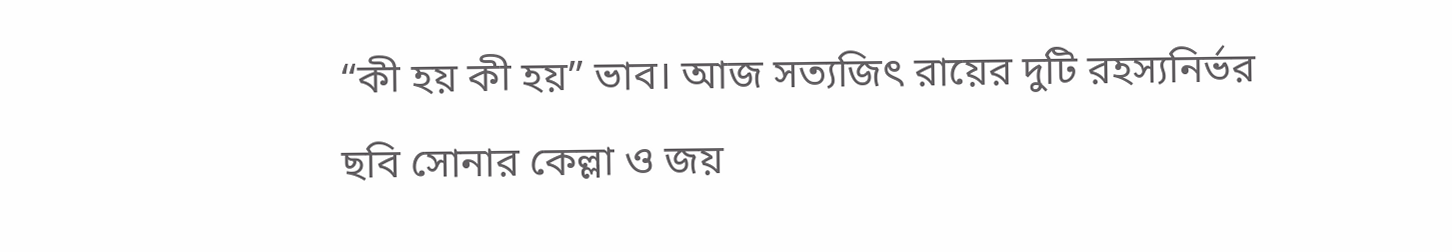“কী হয় কী হয়” ভাব। আজ সত্যজিৎ রায়ের দুটি রহস্যনির্ভর ছবি সোনার কেল্লা ও জয়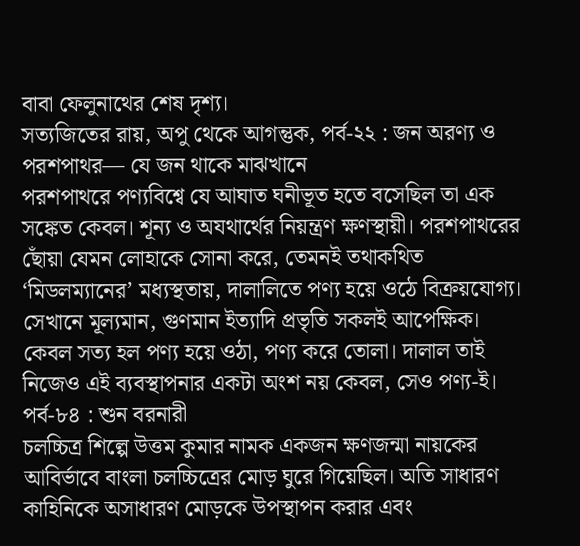বাবা ফেলুনাথের শেষ দৃশ্য।
সত্যজিতের রায়, অপু থেকে আগন্তুক, পর্ব-২২ : জন অরণ্য ও পরশপাথর— যে জন থাকে মাঝখানে
পরশপাথরে পণ্যবিশ্বে যে আঘাত ঘনীভূত হতে বসেছিল তা এক সঙ্কেত কেবল। শূন্য ও অযথার্থের নিয়ন্ত্রণ ক্ষণস্থায়ী। পরশপাথরের ছোঁয়া যেমন লোহাকে সোনা করে, তেমনই তথাকথিত ‘মিডলম্যানের’ মধ্যস্থতায়, দালালিতে পণ্য হয়ে ওঠে বিক্রয়যোগ্য। সেখানে মূল্যমান, গুণমান ইত্যাদি প্রভৃতি সকলই আপেক্ষিক। কেবল সত্য হল পণ্য হয়ে ওঠা, পণ্য করে তোলা। দালাল তাই নিজেও এই ব্যবস্থাপনার একটা অংশ নয় কেবল, সেও পণ্য-ই।
পর্ব-৮৪ : শুন বরনারী
চলচ্চিত্র শিল্পে উত্তম কুমার নামক একজন ক্ষণজন্মা নায়কের আবির্ভাবে বাংলা চলচ্চিত্রের মোড় ঘুরে গিয়েছিল। অতি সাধারণ কাহিনিকে অসাধারণ মোড়কে উপস্থাপন করার এবং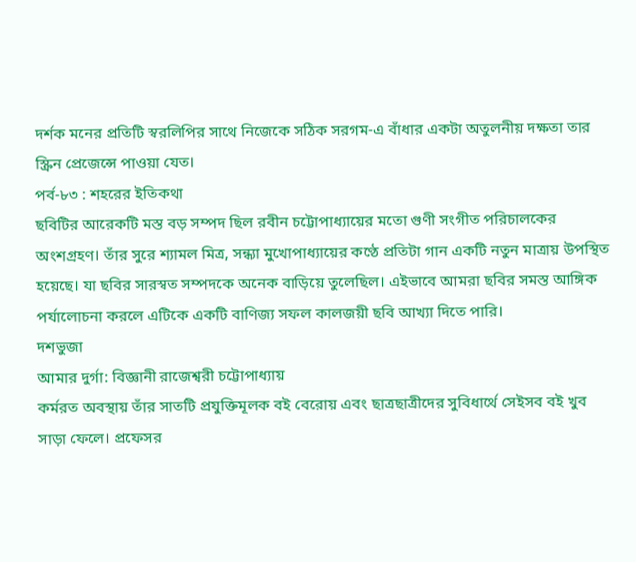দর্শক মনের প্রতিটি স্বরলিপির সাথে নিজেকে সঠিক সরগম-এ বাঁধার একটা অতুলনীয় দক্ষতা তার স্ক্রিন প্রেজেন্সে পাওয়া যেত।
পর্ব-৮৩ : শহরের ইতিকথা
ছবিটির আরেকটি মস্ত বড় সম্পদ ছিল রবীন চট্টোপাধ্যায়ের মতো গুণী সংগীত পরিচালকের অংশগ্রহণ। তাঁর সুরে শ্যামল মিত্র, সন্ধ্যা মুখোপাধ্যায়ের কণ্ঠে প্রতিটা গান একটি নতুন মাত্রায় উপস্থিত হয়েছে। যা ছবির সারস্বত সম্পদকে অনেক বাড়িয়ে তুলেছিল। এইভাবে আমরা ছবির সমস্ত আঙ্গিক পর্যালোচনা করলে এটিকে একটি বাণিজ্য সফল কালজয়ী ছবি আখ্যা দিতে পারি।
দশভুজা
আমার দুর্গা: বিজ্ঞানী রাজেশ্বরী চট্টোপাধ্যায়
কর্মরত অবস্থায় তাঁর সাতটি প্রযুক্তিমূলক বই বেরোয় এবং ছাত্রছাত্রীদের সুবিধার্থে সেইসব বই খুব সাড়া ফেলে। প্রফেসর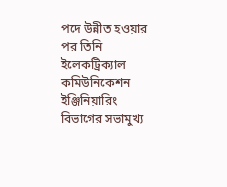পদে উন্নীত হওয়ার পর তিনি ইলেকট্রিক্যাল কমিউনিকেশন ইঞ্জিনিয়ারিং বিভাগের সভামুখ্য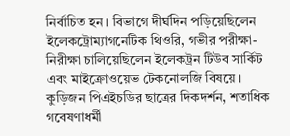নির্বাচিত হন। বিভাগে দীর্ঘদিন পড়িয়েছিলেন ইলেকট্রোম্যাগনেটিক থিওরি, গভীর পরীক্ষা-নিরীক্ষা চালিয়েছিলেন ইলেকট্রন টিউব সার্কিট এবং মাইক্রোওয়েভ টেকনোলজি বিষয়ে। কুড়িজন পিএইচডির ছাত্রের দিকদর্শন, শতাধিক গবেষণাধর্মী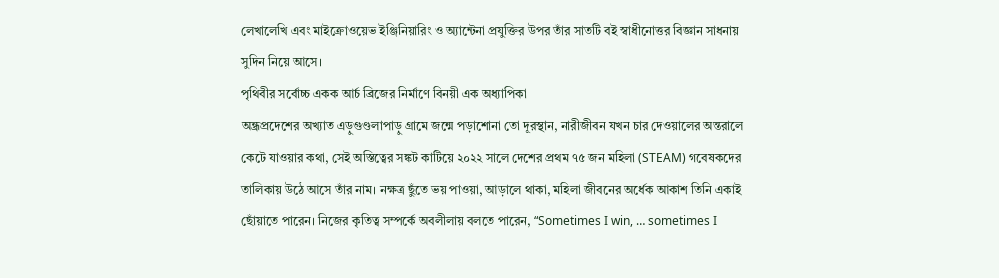লেখালেখি এবং মাইক্রোওয়েভ ইঞ্জিনিয়ারিং ও অ্যান্টেনা প্রযুক্তির উপর তাঁর সাতটি বই স্বাধীনোত্তর বিজ্ঞান সাধনায় সুদিন নিয়ে আসে।
পৃথিবীর সর্বোচ্চ একক আর্চ ব্রিজের নির্মাণে বিনয়ী এক অধ্যাপিকা
অন্ধ্রপ্রদেশের অখ্যাত এড়ুগুণ্ডলাপাড়ু গ্রামে জন্মে পড়াশোনা তো দূরস্থান, নারীজীবন যখন চার দেওয়ালের অন্তরালে কেটে যাওয়ার কথা, সেই অস্তিত্বের সঙ্কট কাটিয়ে ২০২২ সালে দেশের প্রথম ৭৫ জন মহিলা (STEAM) গবেষকদের তালিকায় উঠে আসে তাঁর নাম। নক্ষত্র ছুঁতে ভয় পাওয়া, আড়ালে থাকা, মহিলা জীবনের অর্ধেক আকাশ তিনি একাই ছোঁয়াতে পারেন। নিজের কৃতিত্ব সম্পর্কে অবলীলায় বলতে পারেন, “Sometimes I win, … sometimes I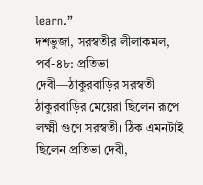learn.”
দশভুজা, সরস্বতীর লীলাকমল, পর্ব-৪৮: প্রতিভা দেবী—ঠাকুরবাড়ির সরস্বতী
ঠাকুরবাড়ির মেয়েরা ছিলেন রূপে লক্ষ্মী গুণে সরস্বতী। ঠিক এমনটাই ছিলেন প্রতিভা দেবী,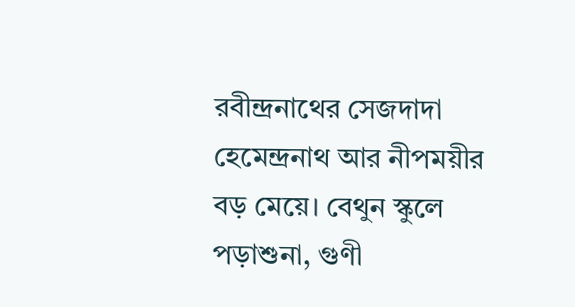রবীন্দ্রনাথের সেজদাদা হেমেন্দ্রনাথ আর নীপময়ীর বড় মেয়ে। বেথুন স্কুলে পড়াশুনা, গুণী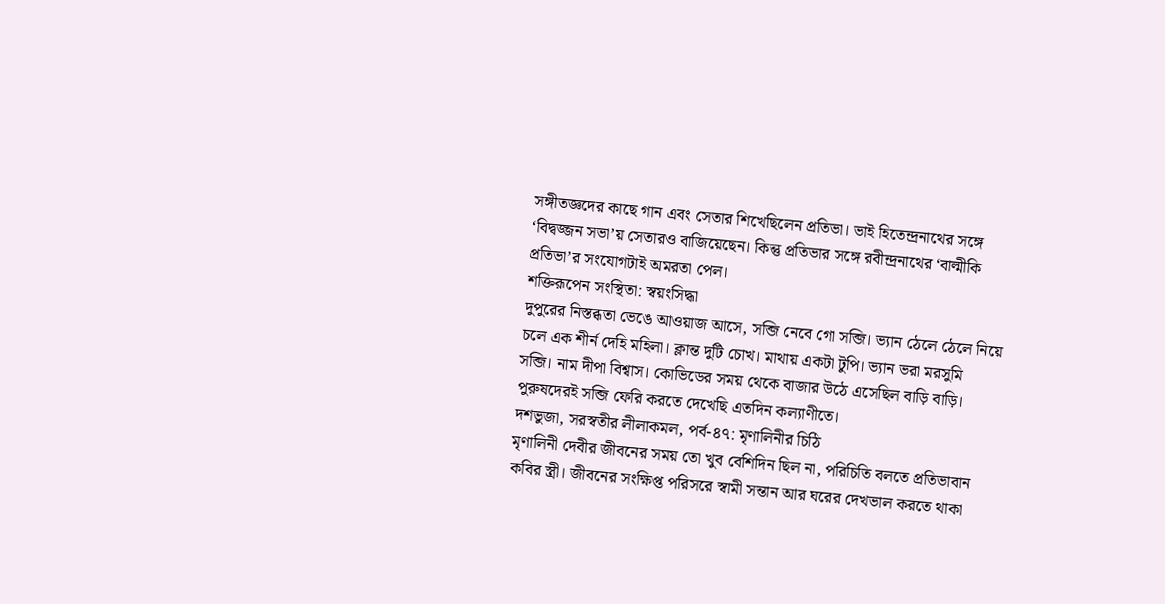সঙ্গীতজ্ঞদের কাছে গান এবং সেতার শিখেছিলেন প্রতিভা। ভাই হিতেন্দ্রনাথের সঙ্গে ‘বিদ্বজ্জন সভা’য় সেতারও বাজিয়েছেন। কিন্তু প্রতিভার সঙ্গে রবীন্দ্রনাথের ‘বাল্মীকি প্রতিভা’র সংযোগটাই অমরতা পেল।
শক্তিরূপেন সংস্থিতা: স্বয়ংসিদ্ধা
দুপুরের নিস্তব্ধতা ভেঙে আওয়াজ আসে, সব্জি নেবে গো সব্জি। ভ্যান ঠেলে ঠেলে নিয়ে চলে এক শীর্ন দেহি মহিলা। ক্লান্ত দুটি চোখ। মাথায় একটা টুপি। ভ্যান ভরা মরসুমি সব্জি। নাম দীপা বিশ্বাস। কোভিডের সময় থেকে বাজার উঠে এসেছিল বাড়ি বাড়ি। পুরুষদেরই সব্জি ফেরি করতে দেখেছি এতদিন কল্যাণীতে।
দশভুজা, সরস্বতীর লীলাকমল, পর্ব-৪৭: মৃণালিনীর চিঠি
মৃণালিনী দেবীর জীবনের সময় তো খুব বেশিদিন ছিল না, পরিচিতি বলতে প্রতিভাবান কবির স্ত্রী। জীবনের সংক্ষিপ্ত পরিসরে স্বামী সন্তান আর ঘরের দেখভাল করতে থাকা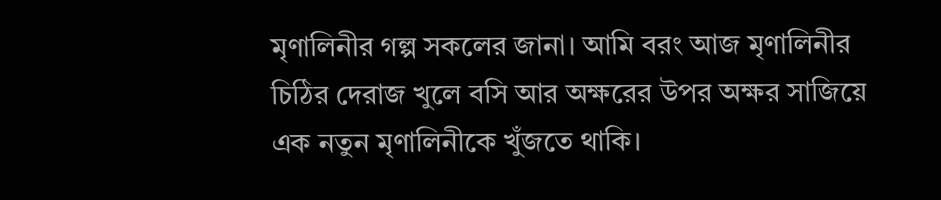মৃণালিনীর গল্প সকলের জানা। আমি বরং আজ মৃণালিনীর চিঠির দেরাজ খুলে বসি আর অক্ষরের উপর অক্ষর সাজিয়ে এক নতুন মৃণালিনীকে খুঁজতে থাকি।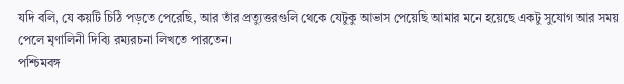যদি বলি, যে কয়টি চিঠি পড়তে পেরেছি, আর তাঁর প্রত্যুত্তরগুলি থেকে যেটুকু আভাস পেয়েছি আমার মনে হয়েছে একটু সুযোগ আর সময় পেলে মৃণালিনী দিব্যি রম্যরচনা লিখতে পারতেন।
পশ্চিমবঙ্গ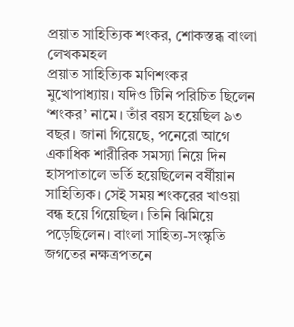প্রয়াত সাহিত্যিক শংকর, শোকস্তব্ধ বাংলা লেখকমহল
প্রয়াত সাহিত্যিক মণিশংকর মুখোপাধ্যায়। যদিও টিনি পরিচিত ছিলেন ‘শংকর’ নামে। তাঁর বয়স হয়েছিল ৯৩ বছর। জানা গিয়েছে, পনেরো আগে একাধিক শারীরিক সমস্যা নিয়ে দিন হাসপাতালে ভর্তি হয়েছিলেন বর্ষীয়ান সাহিত্যিক। সেই সময় শংকরের খাওয়া বন্ধ হয়ে গিয়েছিল। তিনি ঝিমিয়ে পড়েছিলেন। বাংলা সাহিত্য-সংস্কৃতি জগতের নক্ষত্রপতনে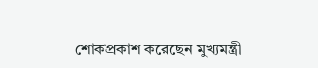শোকপ্রকাশ করেছেন মুখ্যমন্ত্রী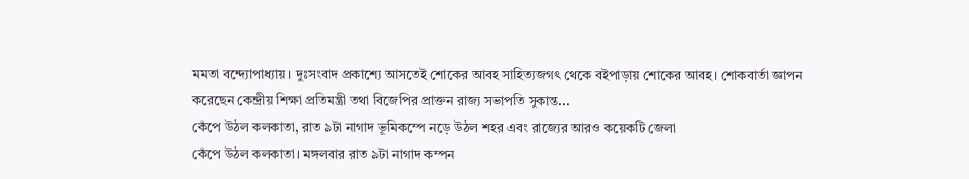মমতা বন্দ্যোপাধ্যায়। দুঃসংবাদ প্রকাশ্যে আসতেই শোকের আবহ সাহিত্যজগৎ থেকে বইপাড়ায় শোকের আবহ। শোকবার্তা জ্ঞাপন করেছেন কেন্দ্রীয় শিক্ষা প্রতিমন্ত্রী তথা বিজেপির প্রাক্তন রাজ্য সভাপতি সুকান্ত...
কেঁপে উঠল কলকাতা, রাত ৯টা নাগাদ ভূমিকম্পে নড়ে উঠল শহর এবং রাজ্যের আরও কয়েকটি জেলা
কেঁপে উঠল কলকাতা। মঙ্গলবার রাত ৯টা নাগাদ কম্পন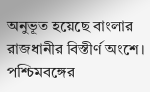অনুভূত হয়েছে বাংলার রাজধানীর বিস্তীর্ণ অংশে। পশ্চিমবঙ্গের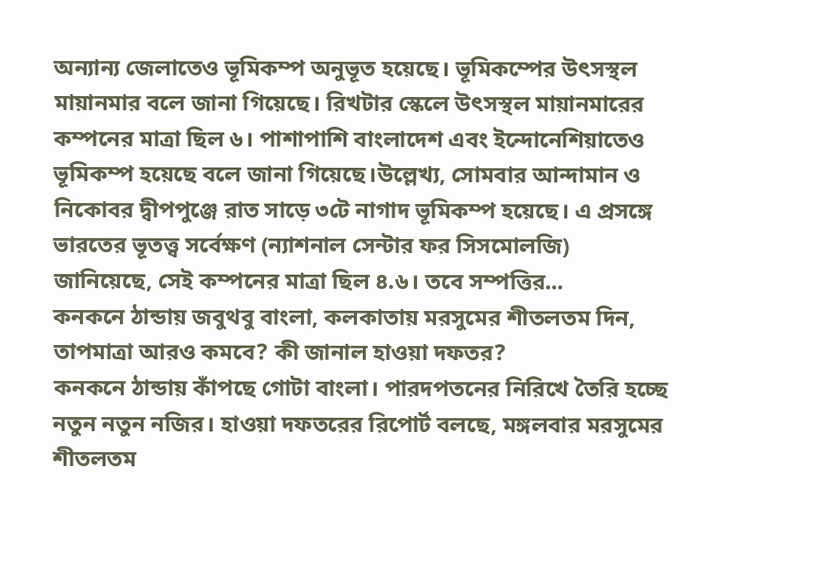অন্যান্য জেলাতেও ভূমিকম্প অনুভূত হয়েছে। ভূমিকম্পের উৎসস্থল মায়ানমার বলে জানা গিয়েছে। রিখটার স্কেলে উৎসস্থল মায়ানমারের কম্পনের মাত্রা ছিল ৬। পাশাপাশি বাংলাদেশ এবং ইন্দোনেশিয়াতেও ভূমিকম্প হয়েছে বলে জানা গিয়েছে।উল্লেখ্য, সোমবার আন্দামান ও নিকোবর দ্বীপপুঞ্জে রাত সাড়ে ৩টে নাগাদ ভূমিকম্প হয়েছে। এ প্রসঙ্গে ভারতের ভূতত্ত্ব সর্বেক্ষণ (ন্যাশনাল সেন্টার ফর সিসমোলজি) জানিয়েছে, সেই কম্পনের মাত্রা ছিল ৪.৬। তবে সম্পত্তির...
কনকনে ঠান্ডায় জবুথবু বাংলা, কলকাতায় মরসুমের শীতলতম দিন, তাপমাত্রা আরও কমবে? কী জানাল হাওয়া দফতর?
কনকনে ঠান্ডায় কাঁপছে গোটা বাংলা। পারদপতনের নিরিখে তৈরি হচ্ছে নতুন নতুন নজির। হাওয়া দফতরের রিপোর্ট বলছে, মঙ্গলবার মরসুমের শীতলতম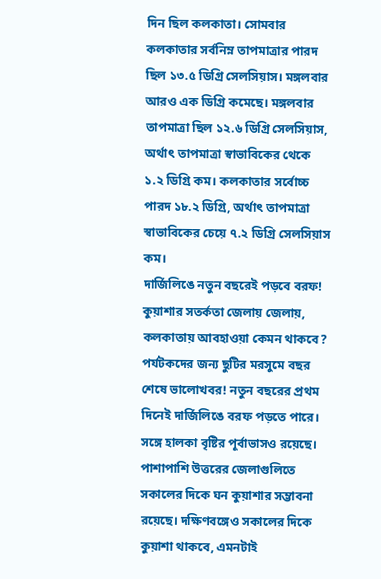দিন ছিল কলকাতা। সোমবার কলকাতার সর্বনিম্ন তাপমাত্রার পারদ ছিল ১৩.৫ ডিগ্রি সেলসিয়াস। মঙ্গলবার আরও এক ডিগ্রি কমেছে। মঙ্গলবার তাপমাত্রা ছিল ১২.৬ ডিগ্রি সেলসিয়াস, অর্থাৎ তাপমাত্রা স্বাভাবিকের থেকে ১.২ ডিগ্রি কম। কলকাতার সর্বোচ্চ পারদ ১৮.২ ডিগ্রি, অর্থাৎ তাপমাত্রা স্বাভাবিকের চেয়ে ৭.২ ডিগ্রি সেলসিয়াস কম।
দার্জিলিঙে নতুন বছরেই পড়বে বরফ! কুয়াশার সতর্কতা জেলায় জেলায়, কলকাতায় আবহাওয়া কেমন থাকবে?
পর্যটকদের জন্য ছুটির মরসুমে বছর শেষে ভালোখবর! নতুন বছরের প্রথম দিনেই দার্জিলিঙে বরফ পড়তে পারে। সঙ্গে হালকা বৃষ্টির পূর্বাভাসও রয়েছে। পাশাপাশি উত্তরের জেলাগুলিতে সকালের দিকে ঘন কুয়াশার সম্ভাবনা রয়েছে। দক্ষিণবঙ্গেও সকালের দিকে কুয়াশা থাকবে, এমনটাই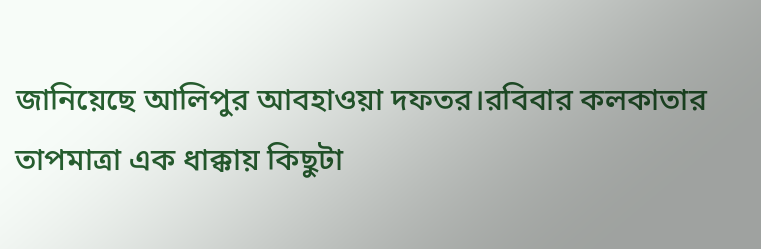জানিয়েছে আলিপুর আবহাওয়া দফতর।রবিবার কলকাতার তাপমাত্রা এক ধাক্কায় কিছুটা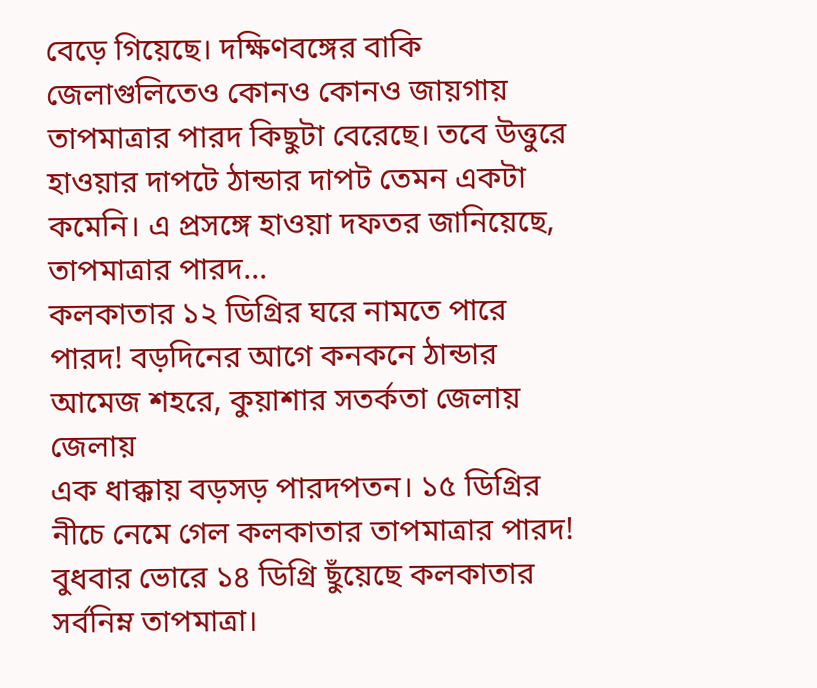বেড়ে গিয়েছে। দক্ষিণবঙ্গের বাকি জেলাগুলিতেও কোনও কোনও জায়গায় তাপমাত্রার পারদ কিছুটা বেরেছে। তবে উত্তুরে হাওয়ার দাপটে ঠান্ডার দাপট তেমন একটা কমেনি। এ প্রসঙ্গে হাওয়া দফতর জানিয়েছে, তাপমাত্রার পারদ...
কলকাতার ১২ ডিগ্রির ঘরে নামতে পারে পারদ! বড়দিনের আগে কনকনে ঠান্ডার আমেজ শহরে, কুয়াশার সতর্কতা জেলায় জেলায়
এক ধাক্কায় বড়সড় পারদপতন। ১৫ ডিগ্রির নীচে নেমে গেল কলকাতার তাপমাত্রার পারদ! বুধবার ভোরে ১৪ ডিগ্রি ছুঁয়েছে কলকাতার সর্বনিম্ন তাপমাত্রা।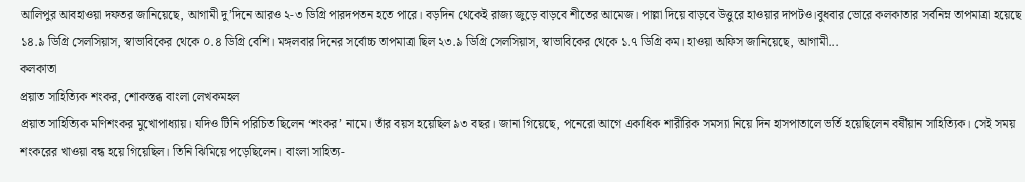আলিপুর আবহাওয়া দফতর জানিয়েছে, আগামী দু’দিনে আরও ২-৩ ডিগ্রি পারদপতন হতে পারে। বড়দিন থেকেই রাজ্য জুড়ে বাড়বে শীতের আমেজ। পাল্লা দিয়ে বাড়বে উত্তুরে হাওয়ার দাপটও।বুধবার ভোরে কলকাতার সর্বনিম্ন তাপমাত্রা হয়েছে ১৪.৯ ডিগ্রি সেলসিয়াস, স্বাভাবিকের থেকে ০.৪ ডিগ্রি বেশি। মঙ্গলবার দিনের সর্বোচ্চ তাপমাত্রা ছিল ২৩.৯ ডিগ্রি সেলসিয়াস, স্বাভাবিকের থেকে ১.৭ ডিগ্রি কম। হাওয়া অফিস জানিয়েছে, আগামী...
কলকাতা
প্রয়াত সাহিত্যিক শংকর, শোকস্তব্ধ বাংলা লেখকমহল
প্রয়াত সাহিত্যিক মণিশংকর মুখোপাধ্যায়। যদিও টিনি পরিচিত ছিলেন ‘শংকর’ নামে। তাঁর বয়স হয়েছিল ৯৩ বছর। জানা গিয়েছে, পনেরো আগে একাধিক শারীরিক সমস্যা নিয়ে দিন হাসপাতালে ভর্তি হয়েছিলেন বর্ষীয়ান সাহিত্যিক। সেই সময় শংকরের খাওয়া বন্ধ হয়ে গিয়েছিল। তিনি ঝিমিয়ে পড়েছিলেন। বাংলা সাহিত্য-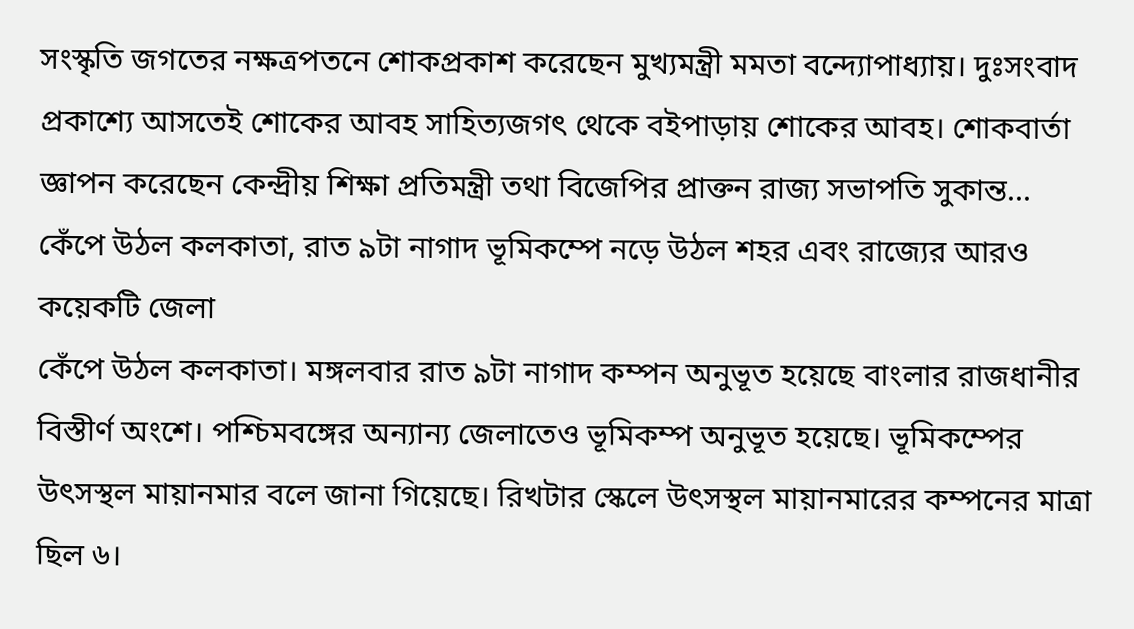সংস্কৃতি জগতের নক্ষত্রপতনে শোকপ্রকাশ করেছেন মুখ্যমন্ত্রী মমতা বন্দ্যোপাধ্যায়। দুঃসংবাদ প্রকাশ্যে আসতেই শোকের আবহ সাহিত্যজগৎ থেকে বইপাড়ায় শোকের আবহ। শোকবার্তা জ্ঞাপন করেছেন কেন্দ্রীয় শিক্ষা প্রতিমন্ত্রী তথা বিজেপির প্রাক্তন রাজ্য সভাপতি সুকান্ত...
কেঁপে উঠল কলকাতা, রাত ৯টা নাগাদ ভূমিকম্পে নড়ে উঠল শহর এবং রাজ্যের আরও কয়েকটি জেলা
কেঁপে উঠল কলকাতা। মঙ্গলবার রাত ৯টা নাগাদ কম্পন অনুভূত হয়েছে বাংলার রাজধানীর বিস্তীর্ণ অংশে। পশ্চিমবঙ্গের অন্যান্য জেলাতেও ভূমিকম্প অনুভূত হয়েছে। ভূমিকম্পের উৎসস্থল মায়ানমার বলে জানা গিয়েছে। রিখটার স্কেলে উৎসস্থল মায়ানমারের কম্পনের মাত্রা ছিল ৬।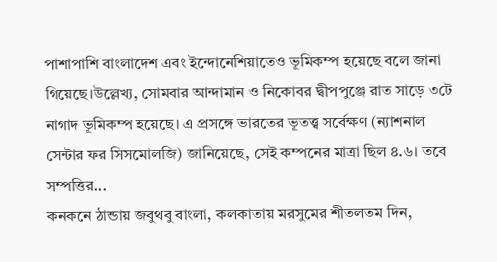পাশাপাশি বাংলাদেশ এবং ইন্দোনেশিয়াতেও ভূমিকম্প হয়েছে বলে জানা গিয়েছে।উল্লেখ্য, সোমবার আন্দামান ও নিকোবর দ্বীপপুঞ্জে রাত সাড়ে ৩টে নাগাদ ভূমিকম্প হয়েছে। এ প্রসঙ্গে ভারতের ভূতত্ত্ব সর্বেক্ষণ (ন্যাশনাল সেন্টার ফর সিসমোলজি) জানিয়েছে, সেই কম্পনের মাত্রা ছিল ৪.৬। তবে সম্পত্তির...
কনকনে ঠান্ডায় জবুথবু বাংলা, কলকাতায় মরসুমের শীতলতম দিন,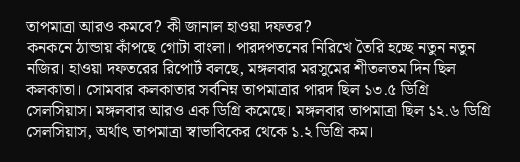তাপমাত্রা আরও কমবে? কী জানাল হাওয়া দফতর?
কনকনে ঠান্ডায় কাঁপছে গোটা বাংলা। পারদপতনের নিরিখে তৈরি হচ্ছে নতুন নতুন নজির। হাওয়া দফতরের রিপোর্ট বলছে, মঙ্গলবার মরসুমের শীতলতম দিন ছিল কলকাতা। সোমবার কলকাতার সর্বনিম্ন তাপমাত্রার পারদ ছিল ১৩.৫ ডিগ্রি সেলসিয়াস। মঙ্গলবার আরও এক ডিগ্রি কমেছে। মঙ্গলবার তাপমাত্রা ছিল ১২.৬ ডিগ্রি সেলসিয়াস, অর্থাৎ তাপমাত্রা স্বাভাবিকের থেকে ১.২ ডিগ্রি কম।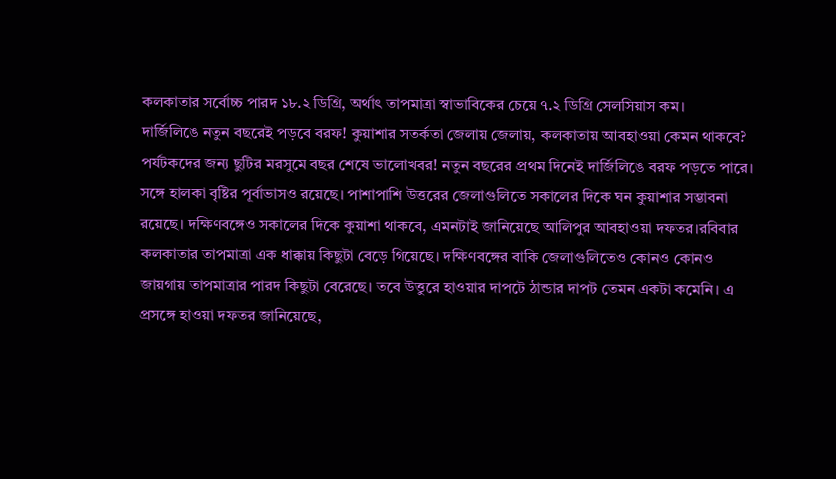কলকাতার সর্বোচ্চ পারদ ১৮.২ ডিগ্রি, অর্থাৎ তাপমাত্রা স্বাভাবিকের চেয়ে ৭.২ ডিগ্রি সেলসিয়াস কম।
দার্জিলিঙে নতুন বছরেই পড়বে বরফ! কুয়াশার সতর্কতা জেলায় জেলায়, কলকাতায় আবহাওয়া কেমন থাকবে?
পর্যটকদের জন্য ছুটির মরসুমে বছর শেষে ভালোখবর! নতুন বছরের প্রথম দিনেই দার্জিলিঙে বরফ পড়তে পারে। সঙ্গে হালকা বৃষ্টির পূর্বাভাসও রয়েছে। পাশাপাশি উত্তরের জেলাগুলিতে সকালের দিকে ঘন কুয়াশার সম্ভাবনা রয়েছে। দক্ষিণবঙ্গেও সকালের দিকে কুয়াশা থাকবে, এমনটাই জানিয়েছে আলিপুর আবহাওয়া দফতর।রবিবার কলকাতার তাপমাত্রা এক ধাক্কায় কিছুটা বেড়ে গিয়েছে। দক্ষিণবঙ্গের বাকি জেলাগুলিতেও কোনও কোনও জায়গায় তাপমাত্রার পারদ কিছুটা বেরেছে। তবে উত্তুরে হাওয়ার দাপটে ঠান্ডার দাপট তেমন একটা কমেনি। এ প্রসঙ্গে হাওয়া দফতর জানিয়েছে,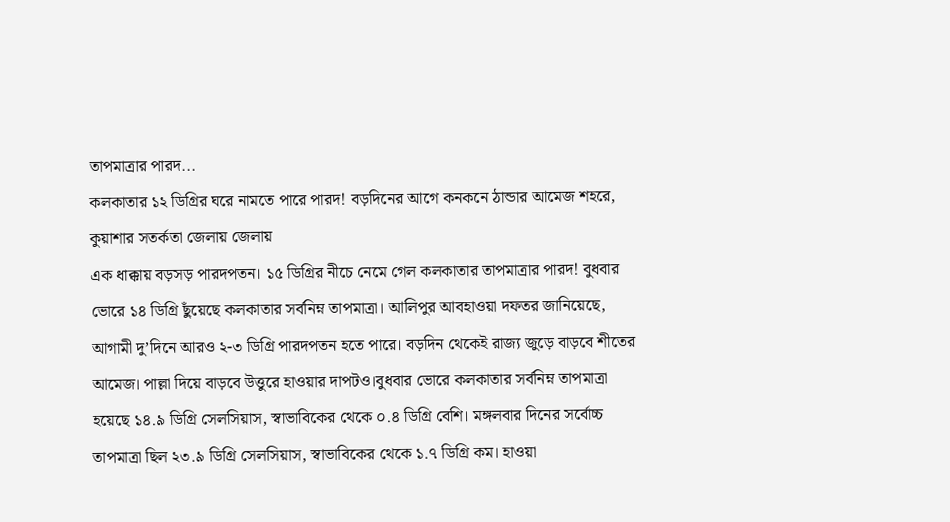তাপমাত্রার পারদ...
কলকাতার ১২ ডিগ্রির ঘরে নামতে পারে পারদ! বড়দিনের আগে কনকনে ঠান্ডার আমেজ শহরে, কুয়াশার সতর্কতা জেলায় জেলায়
এক ধাক্কায় বড়সড় পারদপতন। ১৫ ডিগ্রির নীচে নেমে গেল কলকাতার তাপমাত্রার পারদ! বুধবার ভোরে ১৪ ডিগ্রি ছুঁয়েছে কলকাতার সর্বনিম্ন তাপমাত্রা। আলিপুর আবহাওয়া দফতর জানিয়েছে, আগামী দু’দিনে আরও ২-৩ ডিগ্রি পারদপতন হতে পারে। বড়দিন থেকেই রাজ্য জুড়ে বাড়বে শীতের আমেজ। পাল্লা দিয়ে বাড়বে উত্তুরে হাওয়ার দাপটও।বুধবার ভোরে কলকাতার সর্বনিম্ন তাপমাত্রা হয়েছে ১৪.৯ ডিগ্রি সেলসিয়াস, স্বাভাবিকের থেকে ০.৪ ডিগ্রি বেশি। মঙ্গলবার দিনের সর্বোচ্চ তাপমাত্রা ছিল ২৩.৯ ডিগ্রি সেলসিয়াস, স্বাভাবিকের থেকে ১.৭ ডিগ্রি কম। হাওয়া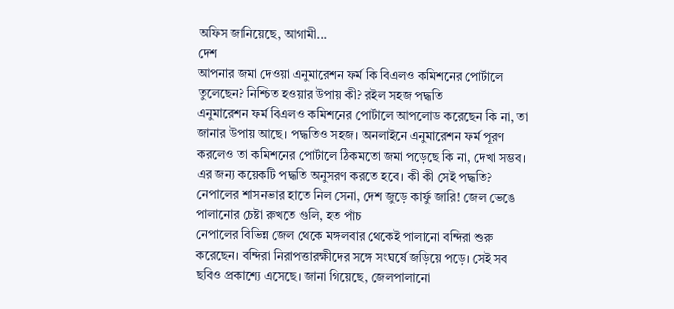অফিস জানিয়েছে, আগামী...
দেশ
আপনার জমা দেওয়া এনুমারেশন ফর্ম কি বিএলও কমিশনের পোর্টালে তুলেছেন? নিশ্চিত হওয়ার উপায় কী? রইল সহজ পদ্ধতি
এনুমারেশন ফর্ম বিএলও কমিশনের পোর্টালে আপলোড করেছেন কি না, তা জানার উপায় আছে। পদ্ধতিও সহজ। অনলাইনে এনুমারেশন ফর্ম পূরণ করলেও তা কমিশনের পোর্টালে ঠিকমতো জমা পড়েছে কি না, দেখা সম্ভব। এর জন্য কয়েকটি পদ্ধতি অনুসরণ করতে হবে। কী কী সেই পদ্ধতি?
নেপালের শাসনভার হাতে নিল সেনা, দেশ জুড়ে কার্ফু জারি! জেল ভেঙে পালানোর চেষ্টা রুখতে গুলি, হত পাঁচ
নেপালের বিভিন্ন জেল থেকে মঙ্গলবার থেকেই পালানো বন্দিরা শুরু করেছেন। বন্দিরা নিরাপত্তারক্ষীদের সঙ্গে সংঘর্ষে জড়িয়ে পড়ে। সেই সব ছবিও প্রকাশ্যে এসেছে। জানা গিয়েছে, জেলপালানো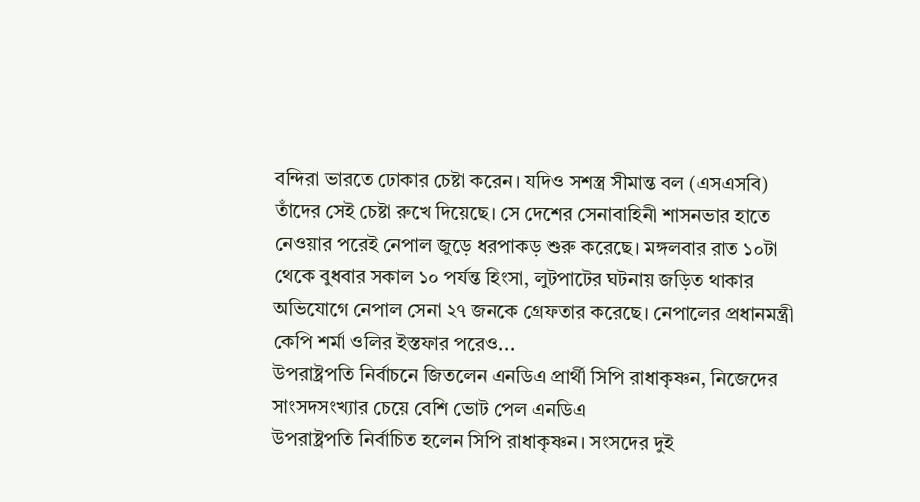বন্দিরা ভারতে ঢোকার চেষ্টা করেন। যদিও সশস্ত্র সীমান্ত বল (এসএসবি) তাঁদের সেই চেষ্টা রুখে দিয়েছে। সে দেশের সেনাবাহিনী শাসনভার হাতে নেওয়ার পরেই নেপাল জুড়ে ধরপাকড় শুরু করেছে। মঙ্গলবার রাত ১০টা থেকে বুধবার সকাল ১০ পর্যন্ত হিংসা, লুটপাটের ঘটনায় জড়িত থাকার অভিযোগে নেপাল সেনা ২৭ জনকে গ্রেফতার করেছে। নেপালের প্রধানমন্ত্রী কেপি শর্মা ওলির ইস্তফার পরেও...
উপরাষ্ট্রপতি নির্বাচনে জিতলেন এনডিএ প্রার্থী সিপি রাধাকৃষ্ণন, নিজেদের সাংসদসংখ্যার চেয়ে বেশি ভোট পেল এনডিএ
উপরাষ্ট্রপতি নির্বাচিত হলেন সিপি রাধাকৃষ্ণন। সংসদের দুই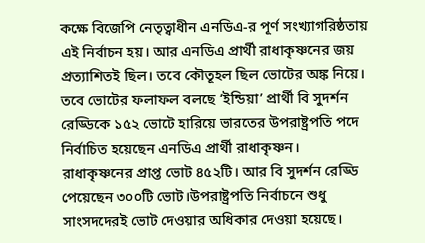কক্ষে বিজেপি নেতৃত্বাধীন এনডিএ-র পূর্ণ সংখ্যাগরিষ্ঠতায় এই নির্বাচন হয়। আর এনডিএ প্রার্থী রাধাকৃষ্ণনের জয় প্রত্যাশিতই ছিল। তবে কৌতূহল ছিল ভোটের অঙ্ক নিয়ে। তবে ভোটের ফলাফল বলছে ‘ইন্ডিয়া’ প্রার্থী বি সুদর্শন রেড্ডিকে ১৫২ ভোটে হারিয়ে ভারতের উপরাষ্ট্রপতি পদে নির্বাচিত হয়েছেন এনডিএ প্রার্থী রাধাকৃষ্ণন। রাধাকৃষ্ণনের প্রাপ্ত ভোট ৪৫২টি। আর বি সুদর্শন রেড্ডি পেয়েছেন ৩০০টি ভোট।উপরাষ্ট্রপতি নির্বাচনে শুধু সাংসদদেরই ভোট দেওয়ার অধিকার দেওয়া হয়েছে।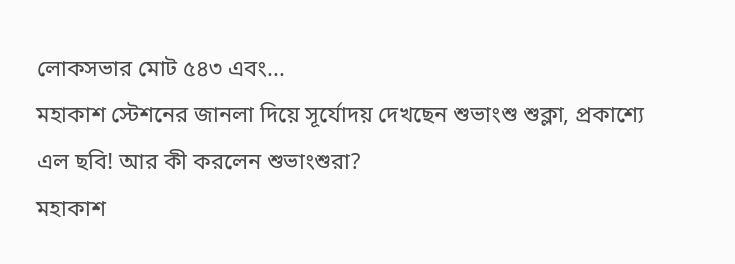লোকসভার মোট ৫৪৩ এবং...
মহাকাশ স্টেশনের জানলা দিয়ে সূর্যোদয় দেখছেন শুভাংশু শুক্লা, প্রকাশ্যে এল ছবি! আর কী করলেন শুভাংশুরা?
মহাকাশ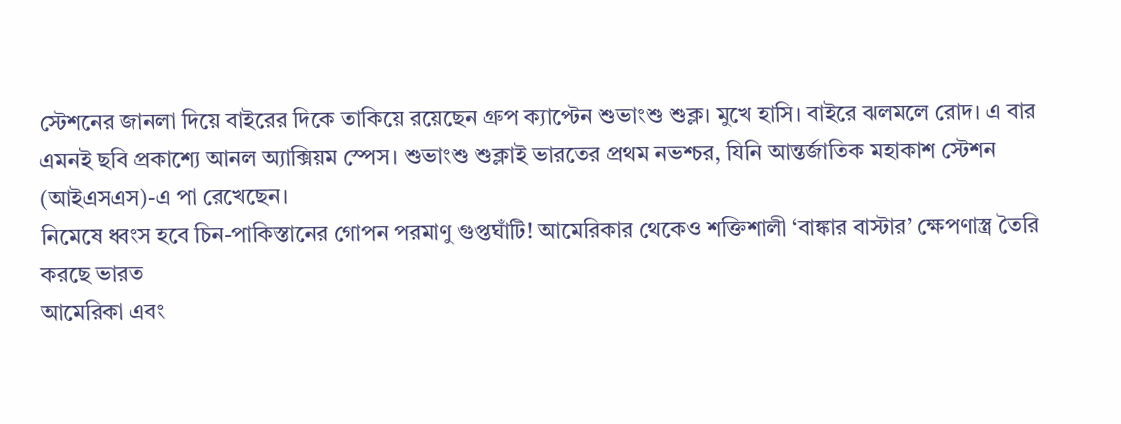স্টেশনের জানলা দিয়ে বাইরের দিকে তাকিয়ে রয়েছেন গ্রুপ ক্যাপ্টেন শুভাংশু শুক্ল। মুখে হাসি। বাইরে ঝলমলে রোদ। এ বার এমনই ছবি প্রকাশ্যে আনল অ্যাক্সিয়ম স্পেস। শুভাংশু শুক্লাই ভারতের প্রথম নভশ্চর, যিনি আন্তর্জাতিক মহাকাশ স্টেশন (আইএসএস)-এ পা রেখেছেন।
নিমেষে ধ্বংস হবে চিন-পাকিস্তানের গোপন পরমাণু গুপ্তঘাঁটি! আমেরিকার থেকেও শক্তিশালী ‘বাঙ্কার বাস্টার’ ক্ষেপণাস্ত্র তৈরি করছে ভারত
আমেরিকা এবং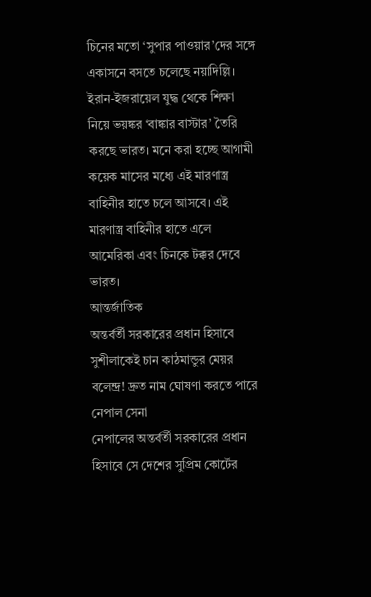চিনের মতো ‘সুপার পাওয়ার’দের সঙ্গে একাসনে বসতে চলেছে নয়াদিল্লি। ইরান-ইজরায়েল যুদ্ধ থেকে শিক্ষা নিয়ে ভয়ঙ্কর ‘বাঙ্কার বাস্টার’ তৈরি করছে ভারত। মনে করা হচ্ছে আগামী কয়েক মাসের মধ্যে এই মারণাস্ত্র বাহিনীর হাতে চলে আসবে। এই মারণাস্ত্র বাহিনীর হাতে এলে আমেরিকা এবং চিনকে টক্কর দেবে ভারত।
আন্তর্জাতিক
অন্তর্বর্তী সরকারের প্রধান হিসাবে সুশীলাকেই চান কাঠমান্ডুর মেয়র বলেন্দ্র! দ্রুত নাম ঘোষণা করতে পারে নেপাল সেনা
নেপালের অন্তর্বর্তী সরকারের প্রধান হিসাবে সে দেশের সুপ্রিম কোর্টের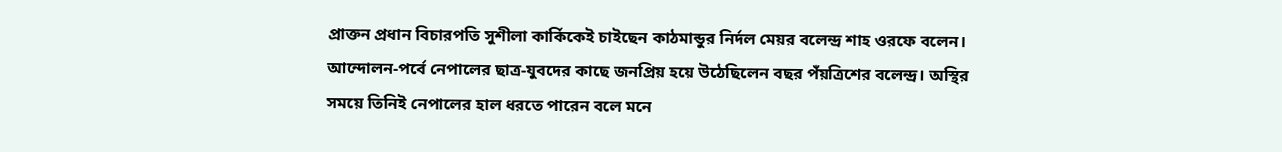প্রাক্তন প্রধান বিচারপতি সুশীলা কার্কিকেই চাইছেন কাঠমান্ডুর নির্দল মেয়র বলেন্দ্র শাহ ওরফে বলেন। আন্দোলন-পর্বে নেপালের ছাত্র-যুবদের কাছে জনপ্রিয় হয়ে উঠেছিলেন বছর পঁয়ত্রিশের বলেন্দ্র। অস্থির সময়ে তিনিই নেপালের হাল ধরতে পারেন বলে মনে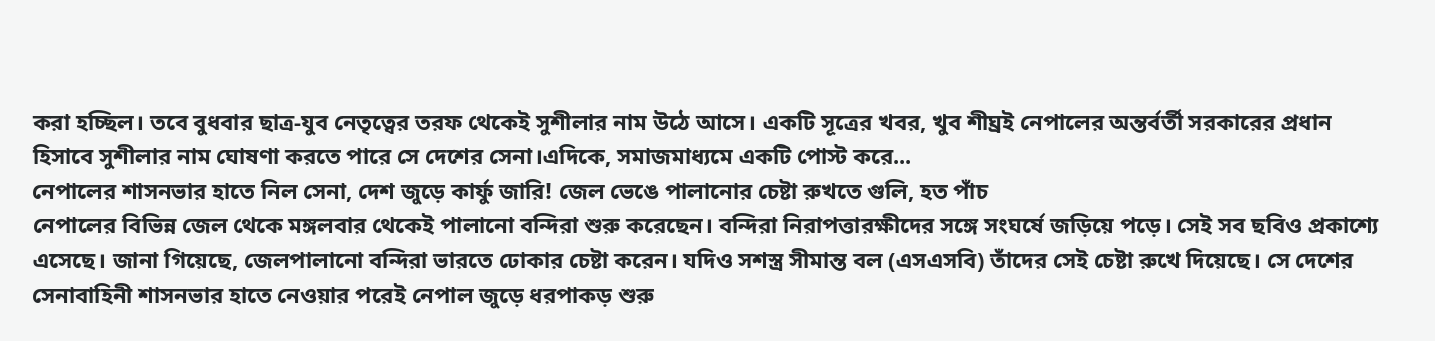করা হচ্ছিল। তবে বুধবার ছাত্র-যুব নেতৃত্বের তরফ থেকেই সুশীলার নাম উঠে আসে। একটি সূত্রের খবর, খুব শীঘ্রই নেপালের অন্তর্বর্তী সরকারের প্রধান হিসাবে সুশীলার নাম ঘোষণা করতে পারে সে দেশের সেনা।এদিকে, সমাজমাধ্যমে একটি পোস্ট করে...
নেপালের শাসনভার হাতে নিল সেনা, দেশ জুড়ে কার্ফু জারি! জেল ভেঙে পালানোর চেষ্টা রুখতে গুলি, হত পাঁচ
নেপালের বিভিন্ন জেল থেকে মঙ্গলবার থেকেই পালানো বন্দিরা শুরু করেছেন। বন্দিরা নিরাপত্তারক্ষীদের সঙ্গে সংঘর্ষে জড়িয়ে পড়ে। সেই সব ছবিও প্রকাশ্যে এসেছে। জানা গিয়েছে, জেলপালানো বন্দিরা ভারতে ঢোকার চেষ্টা করেন। যদিও সশস্ত্র সীমান্ত বল (এসএসবি) তাঁদের সেই চেষ্টা রুখে দিয়েছে। সে দেশের সেনাবাহিনী শাসনভার হাতে নেওয়ার পরেই নেপাল জুড়ে ধরপাকড় শুরু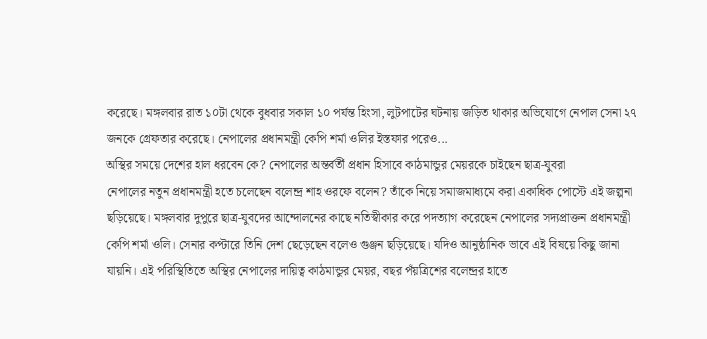করেছে। মঙ্গলবার রাত ১০টা থেকে বুধবার সকাল ১০ পর্যন্ত হিংসা, লুটপাটের ঘটনায় জড়িত থাকার অভিযোগে নেপাল সেনা ২৭ জনকে গ্রেফতার করেছে। নেপালের প্রধানমন্ত্রী কেপি শর্মা ওলির ইস্তফার পরেও...
অস্থির সময়ে দেশের হাল ধরবেন কে? নেপালের অন্তর্বর্তী প্রধান হিসাবে কাঠমান্ডুর মেয়রকে চাইছেন ছাত্র-যুবরা
নেপালের নতুন প্রধানমন্ত্রী হতে চলেছেন বলেন্দ্র শাহ ওরফে বলেন? তাঁকে নিয়ে সমাজমাধ্যমে করা একাধিক পোস্টে এই জল্পনা ছড়িয়েছে। মঙ্গলবার দুপুরে ছাত্র-যুবদের আন্দোলনের কাছে নতিস্বীকার করে পদত্যাগ করেছেন নেপালের সদ্যপ্রাক্তন প্রধানমন্ত্রী কেপি শর্মা ওলি। সেনার কপ্টারে তিনি দেশ ছেড়েছেন বলেও গুঞ্জন ছড়িয়েছে। যদিও আনুষ্ঠানিক ভাবে এই বিষয়ে কিছু জানা যায়নি। এই পরিস্থিতিতে অস্থির নেপালের দায়িত্ব কাঠমান্ডুর মেয়র, বছর পঁয়ত্রিশের বলেন্দ্রর হাতে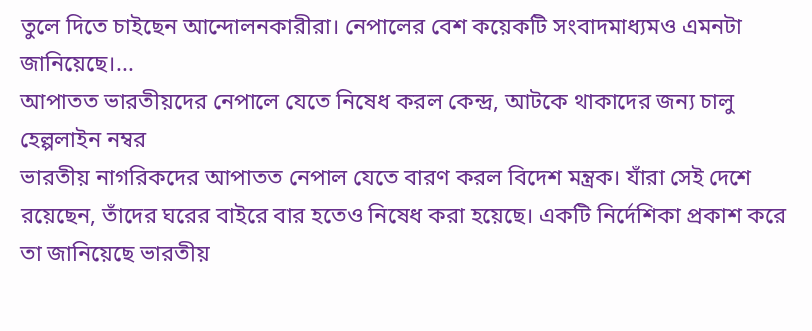তুলে দিতে চাইছেন আন্দোলনকারীরা। নেপালের বেশ কয়েকটি সংবাদমাধ্যমও এমনটা জানিয়েছে।...
আপাতত ভারতীয়দের নেপালে যেতে নিষেধ করল কেন্দ্র, আটকে থাকাদের জন্য চালু হেল্পলাইন নম্বর
ভারতীয় নাগরিকদের আপাতত নেপাল যেতে বারণ করল বিদেশ মন্ত্রক। যাঁরা সেই দেশে রয়েছেন, তাঁদের ঘরের বাইরে বার হতেও নিষেধ করা হয়েছে। একটি নির্দেশিকা প্রকাশ করে তা জানিয়েছে ভারতীয়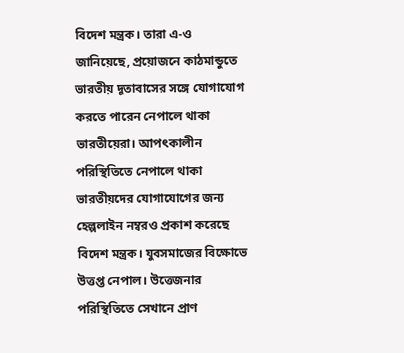বিদেশ মন্ত্রক। তারা এ-ও জানিয়েছে, প্রয়োজনে কাঠমান্ডুতে ভারতীয় দূতাবাসের সঙ্গে যোগাযোগ করতে পারেন নেপালে থাকা ভারতীয়েরা। আপৎকালীন পরিস্থিতিতে নেপালে থাকা ভারতীয়দের যোগাযোগের জন্য হেল্পলাইন নম্বরও প্রকাশ করেছে বিদেশ মন্ত্রক। যুবসমাজের বিক্ষোভে উত্তপ্ত নেপাল। উত্তেজনার পরিস্থিতিতে সেখানে প্রাণ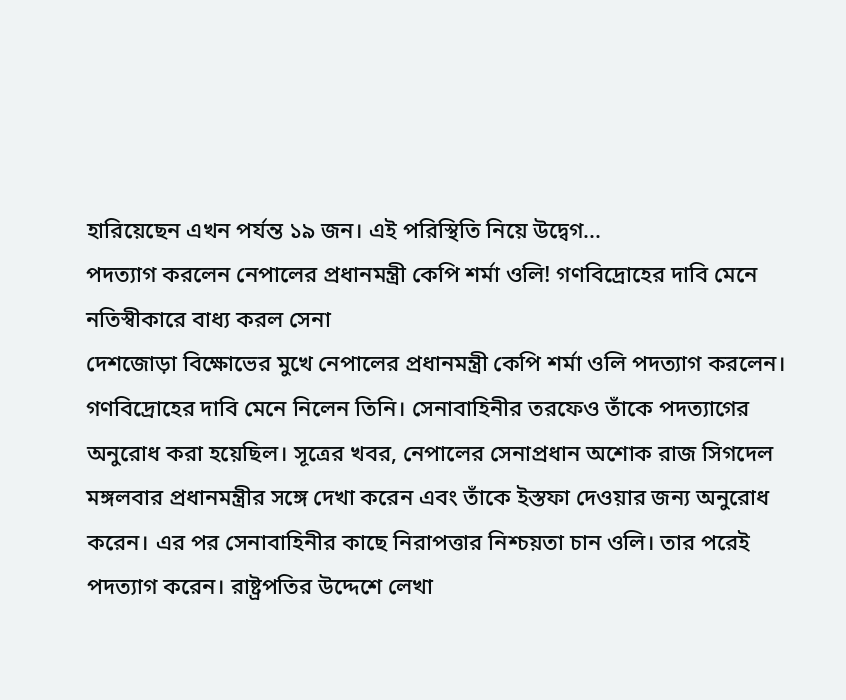হারিয়েছেন এখন পর্যন্ত ১৯ জন। এই পরিস্থিতি নিয়ে উদ্বেগ...
পদত্যাগ করলেন নেপালের প্রধানমন্ত্রী কেপি শর্মা ওলি! গণবিদ্রোহের দাবি মেনে নতিস্বীকারে বাধ্য করল সেনা
দেশজোড়া বিক্ষোভের মুখে নেপালের প্রধানমন্ত্রী কেপি শর্মা ওলি পদত্যাগ করলেন। গণবিদ্রোহের দাবি মেনে নিলেন তিনি। সেনাবাহিনীর তরফেও তাঁকে পদত্যাগের অনুরোধ করা হয়েছিল। সূত্রের খবর, নেপালের সেনাপ্রধান অশোক রাজ সিগদেল মঙ্গলবার প্রধানমন্ত্রীর সঙ্গে দেখা করেন এবং তাঁকে ইস্তফা দেওয়ার জন্য অনুরোধ করেন। এর পর সেনাবাহিনীর কাছে নিরাপত্তার নিশ্চয়তা চান ওলি। তার পরেই পদত্যাগ করেন। রাষ্ট্রপতির উদ্দেশে লেখা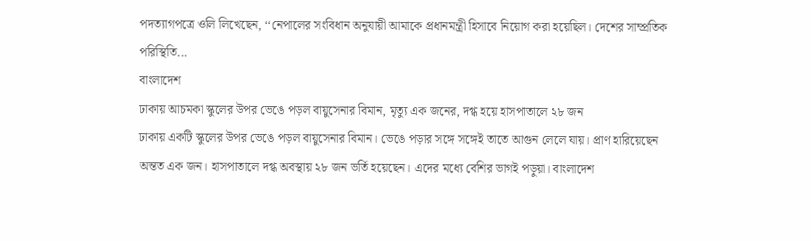পদত্যাগপত্রে ওলি লিখেছেন, ‘‘নেপালের সংবিধান অনুযায়ী আমাকে প্রধানমন্ত্রী হিসাবে নিয়োগ করা হয়েছিল। দেশের সাম্প্রতিক পরিস্থিতি...
বাংলাদেশ
ঢাকায় আচমকা স্কুলের উপর ভেঙে পড়ল বায়ুসেনার বিমান, মৃত্যু এক জনের, দগ্ধ হয়ে হাসপাতালে ২৮ জন
ঢাকায় একটি স্কুলের উপর ভেঙে পড়ল বায়ুসেনার বিমান। ভেঙে পড়ার সঙ্গে সঙ্গেই তাতে আগুন লেলে যায়। প্রাণ হারিয়েছেন অন্তত এক জন। হাসপাতালে দগ্ধ অবস্থায় ২৮ জন ভর্তি হয়েছেন। এদের মধ্যে বেশির ভাগই পড়ুয়া। বাংলাদেশ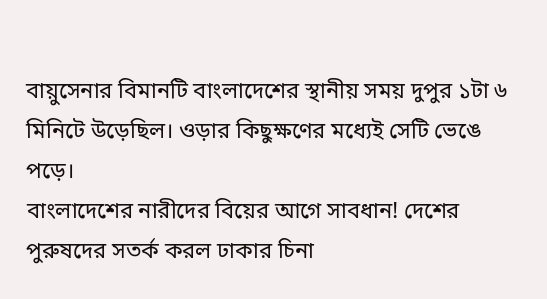বায়ুসেনার বিমানটি বাংলাদেশের স্থানীয় সময় দুপুর ১টা ৬ মিনিটে উড়েছিল। ওড়ার কিছুক্ষণের মধ্যেই সেটি ভেঙে পড়ে।
বাংলাদেশের নারীদের বিয়ের আগে সাবধান! দেশের পুরুষদের সতর্ক করল ঢাকার চিনা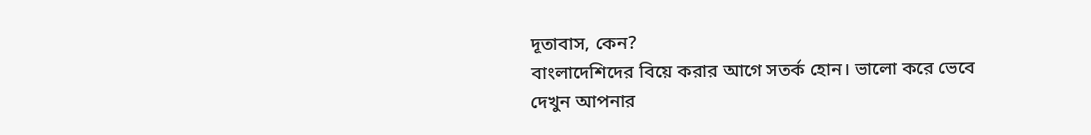দূতাবাস, কেন?
বাংলাদেশিদের বিয়ে করার আগে সতর্ক হোন। ভালো করে ভেবে দেখুন আপনার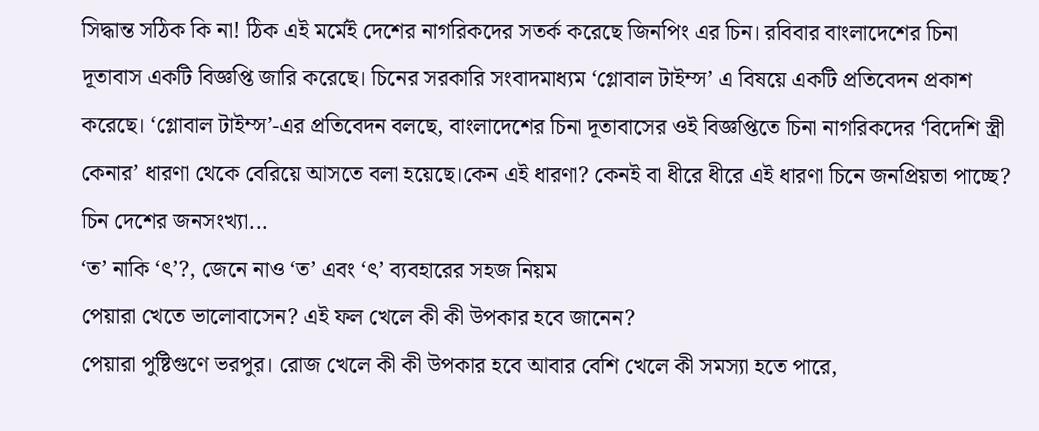সিদ্ধান্ত সঠিক কি না! ঠিক এই মর্মেই দেশের নাগরিকদের সতর্ক করেছে জিনপিং এর চিন। রবিবার বাংলাদেশের চিনা দূতাবাস একটি বিজ্ঞপ্তি জারি করেছে। চিনের সরকারি সংবাদমাধ্যম ‘গ্লোবাল টাইম্স’ এ বিষয়ে একটি প্রতিবেদন প্রকাশ করেছে। ‘গ্লোবাল টাইম্স’-এর প্রতিবেদন বলছে, বাংলাদেশের চিনা দূতাবাসের ওই বিজ্ঞপ্তিতে চিনা নাগরিকদের ‘বিদেশি স্ত্রী কেনার’ ধারণা থেকে বেরিয়ে আসতে বলা হয়েছে।কেন এই ধারণা? কেনই বা ধীরে ধীরে এই ধারণা চিনে জনপ্রিয়তা পাচ্ছে? চিন দেশের জনসংখ্যা...
‘ত’ নাকি ‘ৎ’?, জেনে নাও ‘ত’ এবং ‘ৎ’ ব্যবহারের সহজ নিয়ম
পেয়ারা খেতে ভালোবাসেন? এই ফল খেলে কী কী উপকার হবে জানেন?
পেয়ারা পুষ্টিগুণে ভরপুর। রোজ খেলে কী কী উপকার হবে আবার বেশি খেলে কী সমস্যা হতে পারে,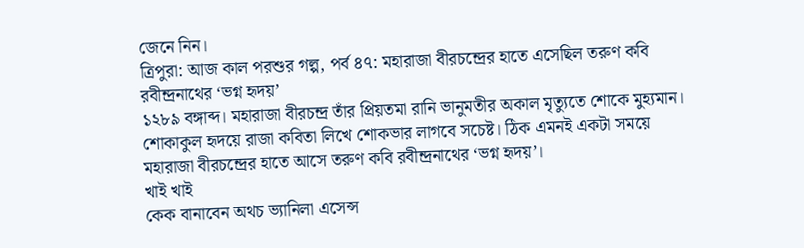জেনে নিন।
ত্রিপুরা: আজ কাল পরশুর গল্প, পর্ব ৪৭: মহারাজা বীরচন্দ্রের হাতে এসেছিল তরুণ কবি রবীন্দ্রনাথের ‘ভগ্ন হৃদয়’
১২৮৯ বঙ্গাব্দ। মহারাজা বীরচন্দ্র তাঁর প্রিয়তমা রানি ভানুমতীর অকাল মৃত্যুতে শোকে মুহ্যমান। শোকাকুল হৃদয়ে রাজা কবিতা লিখে শোকভার লাগবে সচেষ্ট। ঠিক এমনই একটা সময়ে মহারাজা বীরচন্দ্রের হাতে আসে তরুণ কবি রবীন্দ্রনাথের ‘ভগ্ন হৃদয়’।
খাই খাই
কেক বানাবেন অথচ ভ্যানিলা এসেন্স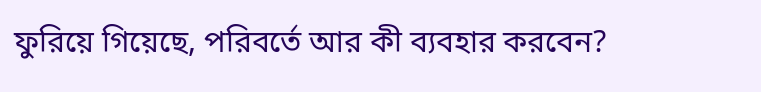ফুরিয়ে গিয়েছে, পরিবর্তে আর কী ব্যবহার করবেন?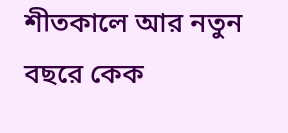শীতকালে আর নতুন বছরে কেক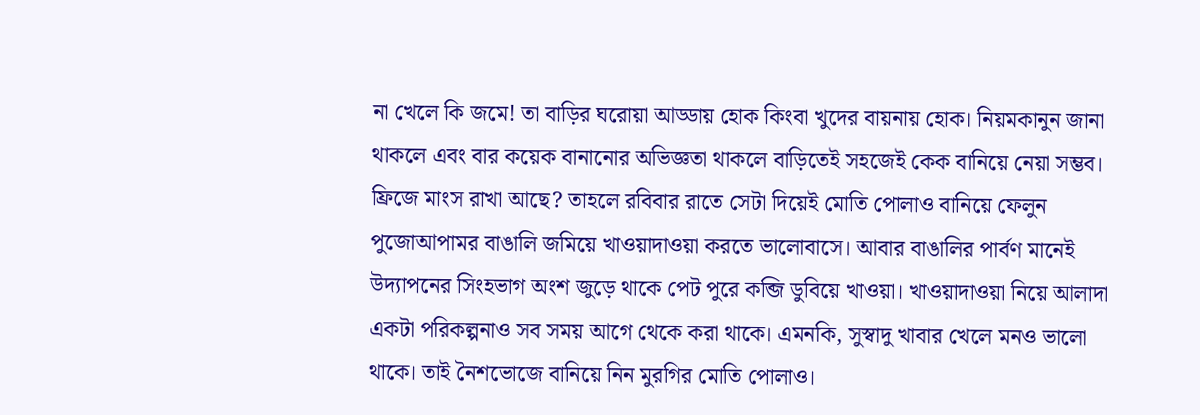না খেলে কি জমে! তা বাড়ির ঘরোয়া আড্ডায় হোক কিংবা খুদের বায়নায় হোক। নিয়মকানুন জানা থাকলে এবং বার কয়েক বানানোর অভিজ্ঞতা থাকলে বাড়িতেই সহজেই কেক বানিয়ে নেয়া সম্ভব।
ফ্রিজে মাংস রাখা আছে? তাহলে রবিবার রাতে সেটা দিয়েই মোতি পোলাও বানিয়ে ফেলুন
পুজোআপামর বাঙালি জমিয়ে খাওয়াদাওয়া করতে ভালোবাসে। আবার বাঙালির পার্বণ মানেই উদ্যাপনের সিংহভাগ অংশ জুড়ে থাকে পেট পুরে কব্জি ডুবিয়ে খাওয়া। খাওয়াদাওয়া নিয়ে আলাদা একটা পরিকল্পনাও সব সময় আগে থেকে করা থাকে। এমনকি, সুস্বাদু খাবার খেলে মনও ভালো থাকে। তাই নৈশভোজে বানিয়ে নিন মুরগির মোতি পোলাও।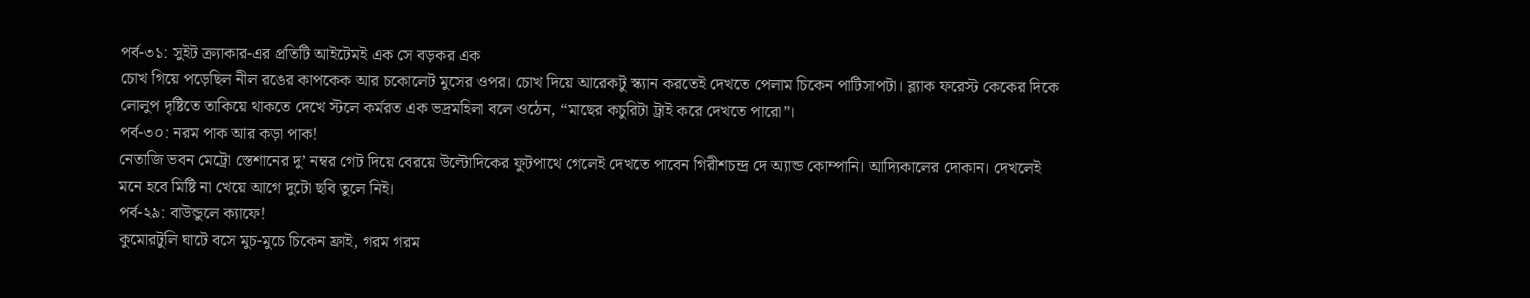পর্ব-৩১: সুইট ক্র্যাকার-এর প্রতিটি আইটেমই এক সে বড়কর এক
চোখ গিয়ে পড়েছিল নীল রঙের কাপকেক আর চকোলেট মুসের ওপর। চোখ দিয়ে আরেকটু স্ক্যান করতেই দেখতে পেলাম চিকেন পাটিসাপটা। ব্ল্যাক ফরেস্ট কেকের দিকে লোলুপ দৃষ্টিতে তাকিয়ে থাকতে দেখে স্টলে কর্মরত এক ভদ্রমহিলা বলে ওঠেন, “মাছের কচুরিটা ট্রাই করে দেখতে পারো”।
পর্ব-৩০: নরম পাক আর কড়া পাক!
নেতাজি ভবন মেট্রো স্তেশানের দু’ নম্বর গেট দিয়ে বেরয়ে উল্টোদিকের ফুটপাথে গেলেই দেখতে পাবেন গিরীশচন্দ্র দে অ্যান্ড কোম্পানি। আদ্যিকালের দোকান। দেখলেই মনে হবে মিষ্টি না খেয়ে আগে দুটো ছবি তুলে নিই।
পর্ব-২৯: বাউন্ডুলে ক্যাফে!
কুমোরটুলি ঘাটে বসে মুচ-মুচে চিকেন ফ্রাই, গরম গরম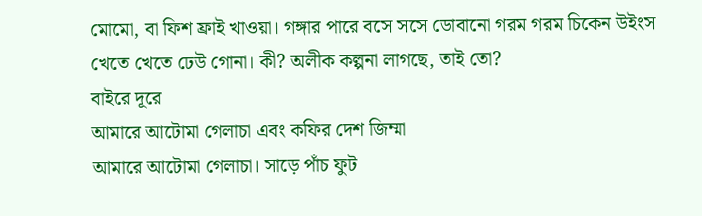মোমো, বা ফিশ ফ্রাই খাওয়া। গঙ্গার পারে বসে সসে ডোবানো গরম গরম চিকেন উইংস খেতে খেতে ঢেউ গোনা। কী? অলীক কল্পনা লাগছে, তাই তো?
বাইরে দূরে
আমারে আটোমা গেলাচা এবং কফির দেশ জিম্মা
আমারে আটোমা গেলাচা। সাড়ে পাঁচ ফুট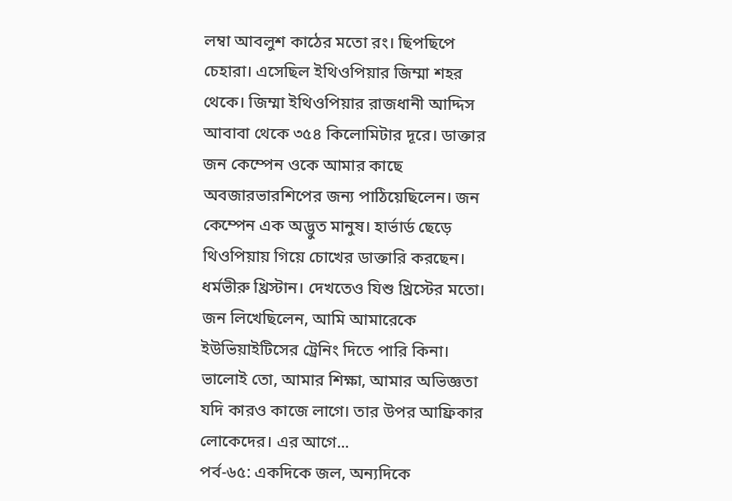লম্বা আবলুশ কাঠের মতো রং। ছিপছিপে চেহারা। এসেছিল ইথিওপিয়ার জিম্মা শহর থেকে। জিম্মা ইথিওপিয়ার রাজধানী আদ্দিস আবাবা থেকে ৩৫৪ কিলোমিটার দূরে। ডাক্তার জন কেম্পেন ওকে আমার কাছে অবজারভারশিপের জন্য পাঠিয়েছিলেন। জন কেম্পেন এক অদ্ভুত মানুষ। হার্ভার্ড ছেড়ে থিওপিয়ায় গিয়ে চোখের ডাক্তারি করছেন। ধর্মভীরু খ্রিস্টান। দেখতেও যিশু খ্রিস্টের মতো। জন লিখেছিলেন, আমি আমারেকে ইউভিয়াইটিসের ট্রেনিং দিতে পারি কিনা। ভালোই তো, আমার শিক্ষা, আমার অভিজ্ঞতা যদি কারও কাজে লাগে। তার উপর আফ্রিকার লোকেদের। এর আগে...
পর্ব-৬৫: একদিকে জল, অন্যদিকে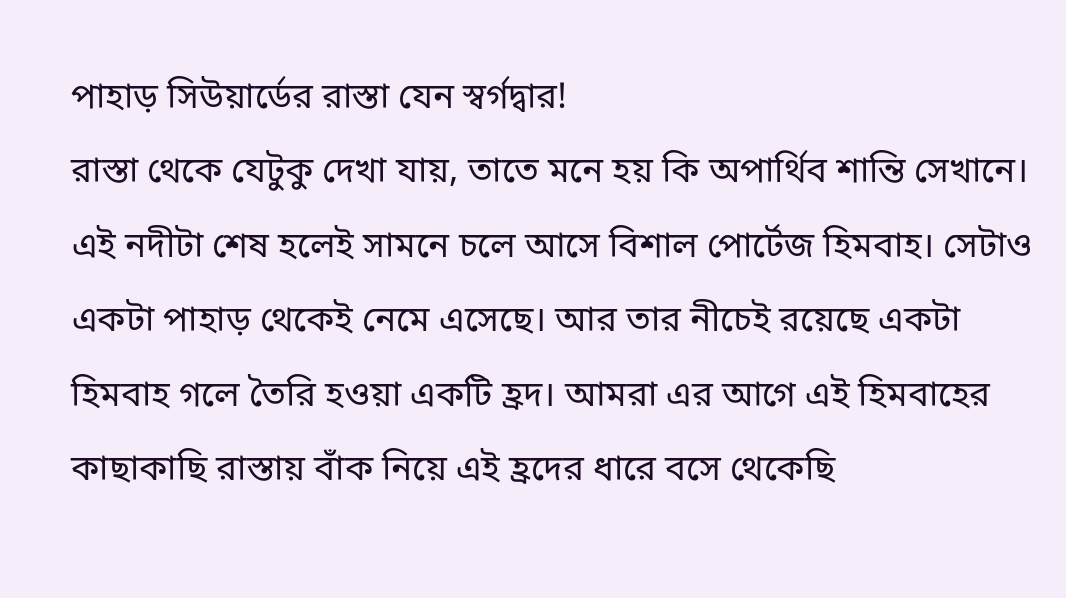পাহাড় সিউয়ার্ডের রাস্তা যেন স্বর্গদ্বার!
রাস্তা থেকে যেটুকু দেখা যায়, তাতে মনে হয় কি অপার্থিব শান্তি সেখানে। এই নদীটা শেষ হলেই সামনে চলে আসে বিশাল পোর্টেজ হিমবাহ। সেটাও একটা পাহাড় থেকেই নেমে এসেছে। আর তার নীচেই রয়েছে একটা হিমবাহ গলে তৈরি হওয়া একটি হ্রদ। আমরা এর আগে এই হিমবাহের কাছাকাছি রাস্তায় বাঁক নিয়ে এই হ্রদের ধারে বসে থেকেছি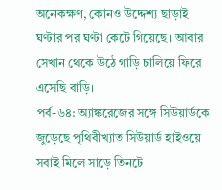অনেকক্ষণ, কোনও উদ্দেশ্য ছাড়াই ঘণ্টার পর ঘণ্টা কেটে গিয়েছে। আবার সেখান থেকে উঠে গাড়ি চালিয়ে ফিরে এসেছি বাড়ি।
পর্ব-৬৪: অ্যাঙ্করেজের সঙ্গে সিউয়ার্ডকে জুড়েছে পৃথিবীখ্যাত সিউয়ার্ড হাইওয়ে
সবাই মিলে সাড়ে তিনটে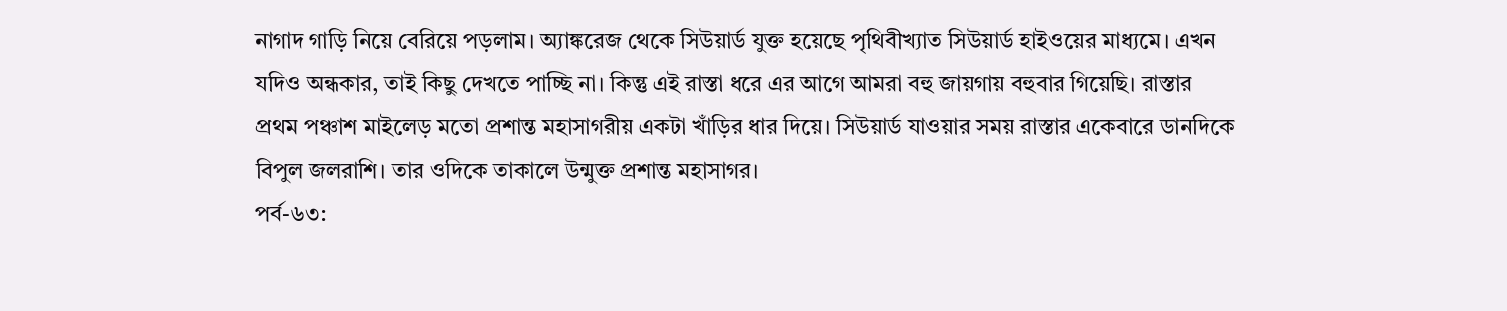নাগাদ গাড়ি নিয়ে বেরিয়ে পড়লাম। অ্যাঙ্করেজ থেকে সিউয়ার্ড যুক্ত হয়েছে পৃথিবীখ্যাত সিউয়ার্ড হাইওয়ের মাধ্যমে। এখন যদিও অন্ধকার, তাই কিছু দেখতে পাচ্ছি না। কিন্তু এই রাস্তা ধরে এর আগে আমরা বহু জায়গায় বহুবার গিয়েছি। রাস্তার প্রথম পঞ্চাশ মাইলেড় মতো প্রশান্ত মহাসাগরীয় একটা খাঁড়ির ধার দিয়ে। সিউয়ার্ড যাওয়ার সময় রাস্তার একেবারে ডানদিকে বিপুল জলরাশি। তার ওদিকে তাকালে উন্মুক্ত প্রশান্ত মহাসাগর।
পর্ব-৬৩: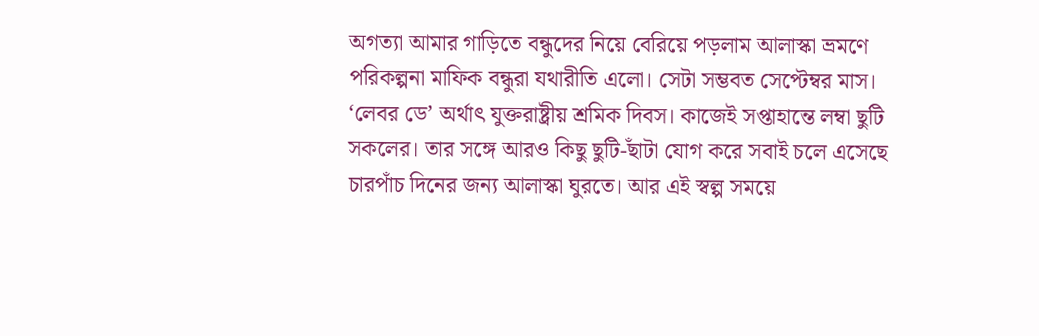অগত্যা আমার গাড়িতে বন্ধুদের নিয়ে বেরিয়ে পড়লাম আলাস্কা ভ্রমণে
পরিকল্পনা মাফিক বন্ধুরা যথারীতি এলো। সেটা সম্ভবত সেপ্টেম্বর মাস। ‘লেবর ডে’ অর্থাৎ যুক্তরাষ্ট্রীয় শ্রমিক দিবস। কাজেই সপ্তাহান্তে লম্বা ছুটি সকলের। তার সঙ্গে আরও কিছু ছুটি-ছাঁটা যোগ করে সবাই চলে এসেছে চারপাঁচ দিনের জন্য আলাস্কা ঘুরতে। আর এই স্বল্প সময়ে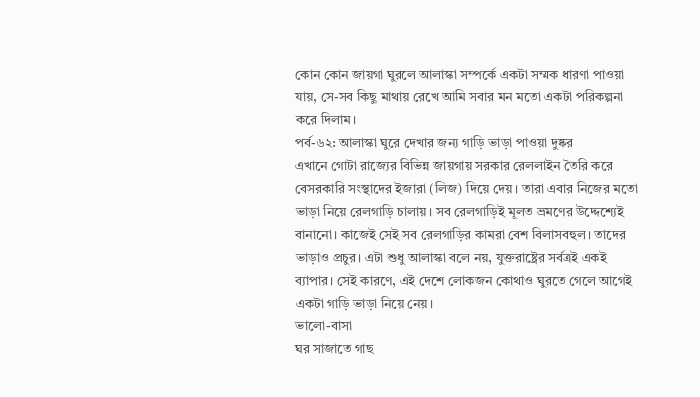কোন কোন জায়গা ঘুরলে আলাস্কা সম্পর্কে একটা সম্মক ধারণা পাওয়া যায়, সে-সব কিছু মাথায় রেখে আমি সবার মন মতো একটা পরিকল্পনা করে দিলাম।
পর্ব-৬২: আলাস্কা ঘুরে দেখার জন্য গাড়ি ভাড়া পাওয়া দুষ্কর
এখানে গোটা রাজ্যের বিভিন্ন জায়গায় সরকার রেললাইন তৈরি করে বেসরকারি সংস্থাদের ইজারা (লিজ) দিয়ে দেয়। তারা এবার নিজের মতো ভাড়া নিয়ে রেলগাড়ি চালায়। সব রেলগাড়িই মূলত ভ্রমণের উদ্দেশ্যেই বানানো। কাজেই সেই সব রেলগাড়ির কামরা বেশ বিলাসবহুল। তাদের ভাড়াও প্রচুর। এটা শুধু আলাস্কা বলে নয়, যুক্তরাষ্ট্রের সর্বত্রই একই ব্যাপার। সেই কারণে, এই দেশে লোকজন কোথাও ঘুরতে গেলে আগেই একটা গাড়ি ভাড়া নিয়ে নেয়।
ভালো-বাসা
ঘর সাজাতে গাছ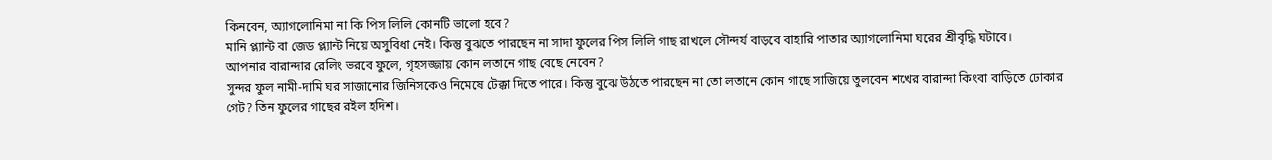কিনবেন, অ্যাগলোনিমা না কি পিস লিলি কোনটি ভালো হবে?
মানি প্ল্যান্ট বা জেড প্ল্যান্ট নিয়ে অসুবিধা নেই। কিন্তু বুঝতে পারছেন না সাদা ফুলের পিস লিলি গাছ রাখলে সৌন্দর্য বাড়বে বাহারি পাতার অ্যাগলোনিমা ঘরের শ্রীবৃদ্ধি ঘটাবে।
আপনার বারান্দার রেলিং ভরবে ফুলে, গৃহসজ্জায় কোন লতানে গাছ বেছে নেবেন?
সুন্দর ফুল নামী-দামি ঘর সাজানোর জিনিসকেও নিমেষে টেক্কা দিতে পারে। কিন্তু বুঝে উঠতে পারছেন না তো লতানে কোন গাছে সাজিয়ে তুলবেন শখের বারান্দা কিংবা বাড়িতে ঢোকার গেট? তিন ফুলের গাছের রইল হদিশ।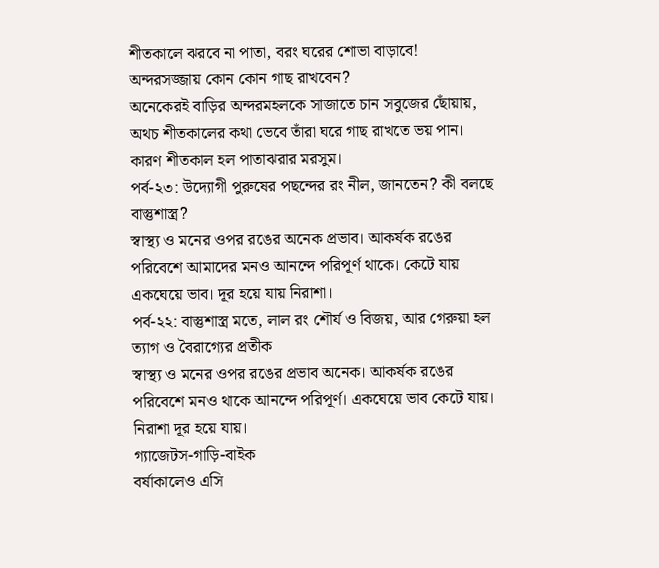শীতকালে ঝরবে না পাতা, বরং ঘরের শোভা বাড়াবে! অন্দরসজ্জায় কোন কোন গাছ রাখবেন?
অনেকেরই বাড়ির অন্দরমহলকে সাজাতে চান সবুজের ছোঁয়ায়, অথচ শীতকালের কথা ভেবে তাঁরা ঘরে গাছ রাখতে ভয় পান। কারণ শীতকাল হল পাতাঝরার মরসুম।
পর্ব-২৩: উদ্যোগী পুরুষের পছন্দের রং নীল, জানতেন? কী বলছে বাস্তুশাস্ত্র?
স্বাস্থ্য ও মনের ওপর রঙের অনেক প্রভাব। আকর্ষক রঙের পরিবেশে আমাদের মনও আনন্দে পরিপূর্ণ থাকে। কেটে যায় একঘেয়ে ভাব। দূর হয়ে যায় নিরাশা।
পর্ব-২২: বাস্তুশাস্ত্র মতে, লাল রং শৌর্য ও বিজয়, আর গেরুয়া হল ত্যাগ ও বৈরাগ্যের প্রতীক
স্বাস্থ্য ও মনের ওপর রঙের প্রভাব অনেক। আকর্ষক রঙের পরিবেশে মনও থাকে আনন্দে পরিপূর্ণ। একঘেয়ে ভাব কেটে যায়। নিরাশা দূর হয়ে যায়।
গ্যাজেটস-গাড়ি-বাইক
বর্ষাকালেও এসি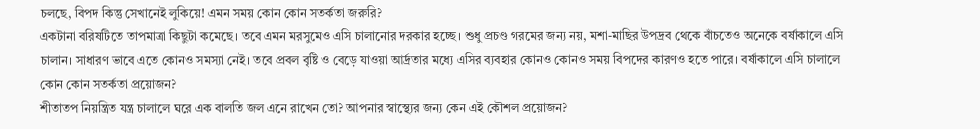চলছে, বিপদ কিন্তু সেখানেই লুকিয়ে! এমন সময় কোন কোন সতর্কতা জরুরি?
একটানা বরিষটিতে তাপমাত্রা কিছুটা কমেছে। তবে এমন মরসুমেও এসি চালানোর দরকার হচ্ছে। শুধু প্রচণ্ড গরমের জন্য নয়, মশা-মাছির উপদ্রব থেকে বাঁচতেও অনেকে বর্ষাকালে এসি চালান। সাধারণ ভাবে এতে কোনও সমস্যা নেই। তবে প্রবল বৃষ্টি ও বেড়ে যাওয়া আর্দ্রতার মধ্যে এসির ব্যবহার কোনও কোনও সময় বিপদের কারণও হতে পারে। বর্ষাকালে এসি চালালে কোন কোন সতর্কতা প্রয়োজন?
শীতাতপ নিয়ন্ত্রিত যন্ত্র চালালে ঘরে এক বালতি জল এনে রাখেন তো? আপনার স্বাস্থ্যের জন্য কেন এই কৌশল প্রয়োজন?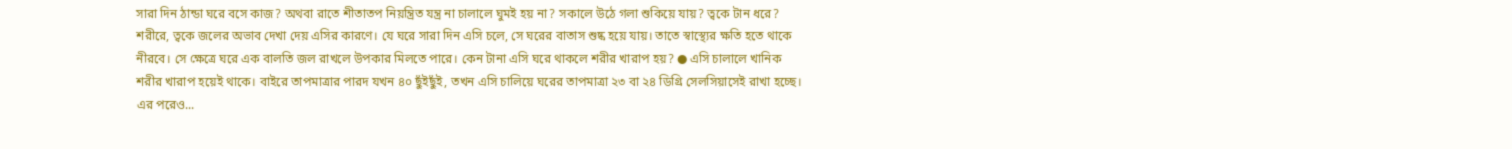সারা দিন ঠান্ডা ঘরে বসে কাজ? অথবা রাতে শীতাতপ নিয়ন্ত্রিত যন্ত্র না চালালে ঘুমই হয় না? সকালে উঠে গলা শুকিয়ে যায়? ত্বকে টান ধরে? শরীরে, ত্বকে জলের অভাব দেখা দেয় এসির কারণে। যে ঘরে সারা দিন এসি চলে, সে ঘরের বাতাস শুষ্ক হয়ে যায়। তাতে স্বাস্থ্যের ক্ষতি হতে থাকে নীরবে। সে ক্ষেত্রে ঘরে এক বালতি জল রাখলে উপকার মিলতে পারে। কেন টানা এসি ঘরে থাকলে শরীর খারাপ হয়? ● এসি চালালে খানিক শরীর খারাপ হয়েই থাকে। বাইরে তাপমাত্রার পারদ যখন ৪০ ছুঁইছুঁই, তখন এসি চালিয়ে ঘরের তাপমাত্রা ২৩ বা ২৪ ডিগ্রি সেলসিয়াসেই রাখা হচ্ছে। এর পরেও...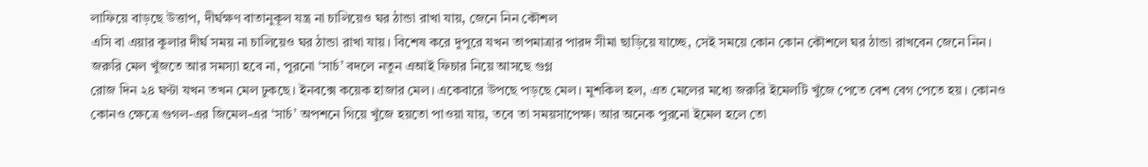লাফিয়ে বাড়ছে উত্তাপ, দীর্ঘক্ষণ বাতানুকূল যন্ত্র না চালিয়েও ঘর ঠান্ডা রাখা যায়, জেনে নিন কৌশল
এসি বা এয়ার কুলার দীর্ঘ সময় না চালিয়েও ঘর ঠান্ডা রাখা যায়। বিশেষ করে দুপুরে যখন তাপমাত্রার পারদ সীমা ছাড়িয়ে যাচ্ছে, সেই সময়ে কোন কোন কৌশলে ঘর ঠান্ডা রাখবেন জেনে নিন।
জরুরি মেল খুঁজতে আর সমস্যা হবে না, পুরনো ‘সার্চ’ বদলে নতুন এআই ফিচার নিয়ে আসছে গুগ্ল
রোজ দিন ২৪ ঘণ্টা যখন তখন মেল ঢুকছে। ইনবক্সে কয়েক হাজার মেল। একেবারে উপছে পড়ছে মেল। মুশকিল হল, এত মেলের মধ্যে জরুরি ইমেলটি খুঁজে পেতে বেশ বেগ পেতে হয়। কোনও কোনও ক্ষেত্রে গুগল-এর জিমেল-এর ‘সার্চ’ অপশনে গিয়ে খুঁজে হয়তো পাওয়া যায়, তবে তা সময়সাপেক্ষ। আর অনেক পুরনো ইমেল হলে তো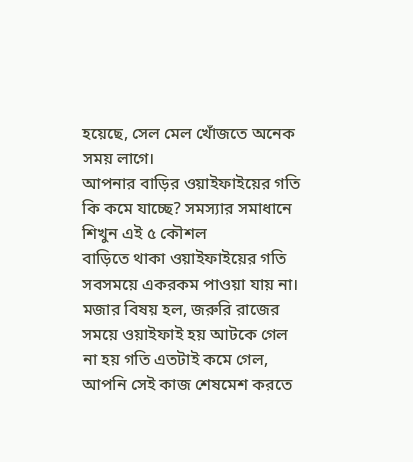হয়েছে, সেল মেল খোঁজতে অনেক সময় লাগে।
আপনার বাড়ির ওয়াইফাইয়ের গতি কি কমে যাচ্ছে? সমস্যার সমাধানে শিখুন এই ৫ কৌশল
বাড়িতে থাকা ওয়াইফাইয়ের গতি সবসময়ে একরকম পাওয়া যায় না। মজার বিষয় হল, জরুরি রাজের সময়ে ওয়াইফাই হয় আটকে গেল না হয় গতি এতটাই কমে গেল, আপনি সেই কাজ শেষমেশ করতে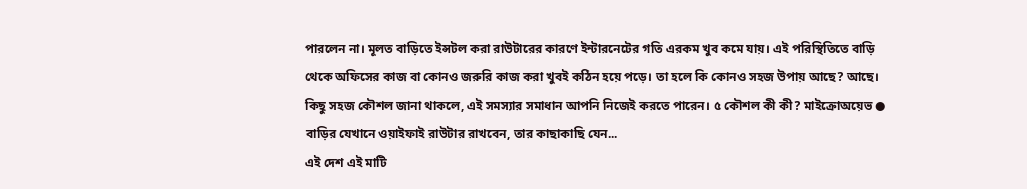পারলেন না। মূলত বাড়িতে ইন্সটল করা রাউটারের কারণে ইন্টারনেটের গতি এরকম খুব কমে যায়। এই পরিস্থিতিতে বাড়ি থেকে অফিসের কাজ বা কোনও জরুরি কাজ করা খুবই কঠিন হয়ে পড়ে। তা হলে কি কোনও সহজ উপায় আছে? আছে। কিছু সহজ কৌশল জানা থাকলে, এই সমস্যার সমাধান আপনি নিজেই করতে পারেন। ৫ কৌশল কী কী? মাইক্রোঅয়েভ ● বাড়ির যেখানে ওয়াইফাই রাউটার রাখবেন, তার কাছাকাছি যেন...
এই দেশ এই মাটি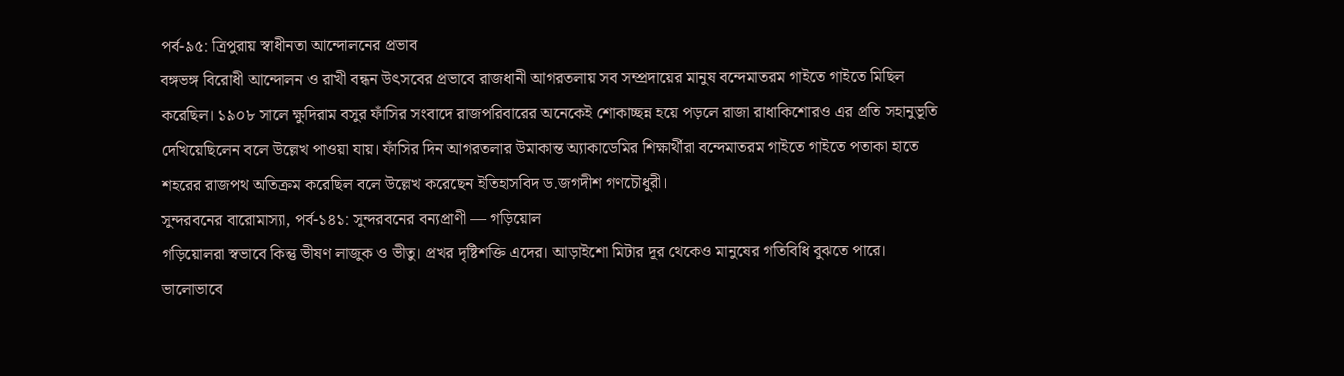পর্ব-৯৫: ত্রিপুরায় স্বাধীনতা আন্দোলনের প্রভাব
বঙ্গভঙ্গ বিরোধী আন্দোলন ও রাখী বন্ধন উৎসবের প্রভাবে রাজধানী আগরতলায় সব সম্প্রদায়ের মানুষ বন্দেমাতরম গাইতে গাইতে মিছিল করেছিল। ১৯০৮ সালে ক্ষুদিরাম বসুর ফাঁসির সংবাদে রাজপরিবারের অনেকেই শোকাচ্ছন্ন হয়ে পড়লে রাজা রাধাকিশোরও এর প্রতি সহানুভূতি দেখিয়েছিলেন বলে উল্লেখ পাওয়া যায়। ফাঁসির দিন আগরতলার উমাকান্ত অ্যাকাডেমির শিক্ষার্থীরা বন্দেমাতরম গাইতে গাইতে পতাকা হাতে শহরের রাজপথ অতিক্রম করেছিল বলে উল্লেখ করেছেন ইতিহাসবিদ ড.জগদীশ গণচৌধুরী।
সুন্দরবনের বারোমাস্যা, পর্ব-১৪১: সুন্দরবনের বন্যপ্রাণী — গড়িয়োল
গড়িয়োলরা স্বভাবে কিন্তু ভীষণ লাজুক ও ভীতু। প্রখর দৃষ্টিশক্তি এদের। আড়াইশো মিটার দূর থেকেও মানুষের গতিবিধি বুঝতে পারে। ভালোভাবে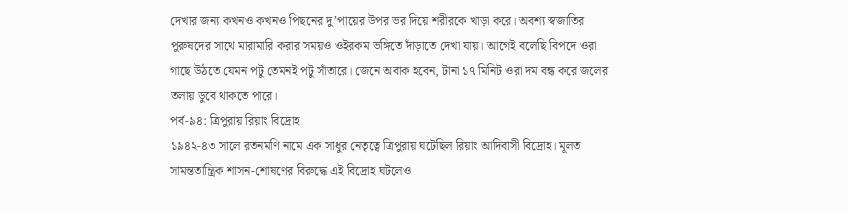দেখার জন্য কখনও কখনও পিছনের দু’পায়ের উপর ভর দিয়ে শরীরকে খাড়া করে। অবশ্য স্বজাতির পুরুষদের সাথে মারামারি করার সময়ও ওইরকম ভঙ্গিতে দাঁড়াতে দেখা যায়। আগেই বলেছি বিপদে ওরা গাছে উঠতে যেমন পটু তেমনই পটু সাঁতারে। জেনে অবাক হবেন, টানা ১৭ মিনিট ওরা দম বন্ধ করে জলের তলায় ডুবে থাকতে পারে।
পর্ব-৯৪: ত্রিপুরায় রিয়াং বিদ্রোহ
১৯৪২-৪৩ সালে রতনমণি নামে এক সাধুর নেতৃত্বে ত্রিপুরায় ঘটেছিল রিয়াং আদিবাসী বিদ্রোহ। মূলত সামন্ততান্ত্রিক শাসন-শোষণের বিরুদ্ধে এই বিদ্রোহ ঘটলেও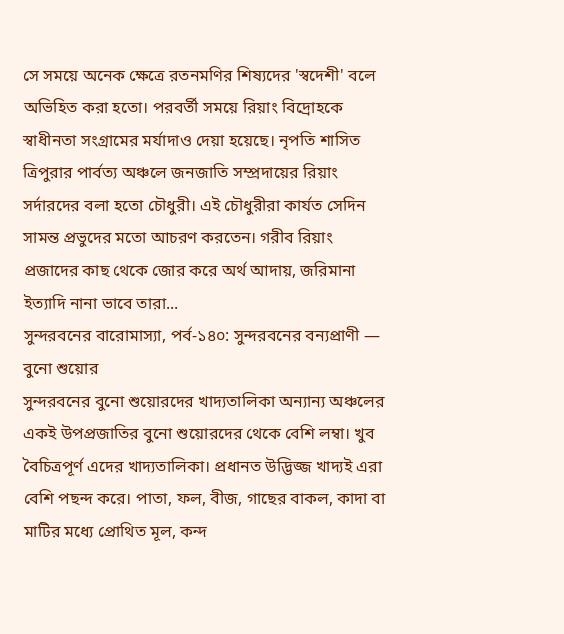সে সময়ে অনেক ক্ষেত্রে রতনমণির শিষ্যদের 'স্বদেশী' বলে অভিহিত করা হতো। পরবর্তী সময়ে রিয়াং বিদ্রোহকে স্বাধীনতা সংগ্রামের মর্যাদাও দেয়া হয়েছে। নৃপতি শাসিত ত্রিপুরার পার্বত্য অঞ্চলে জনজাতি সম্প্রদায়ের রিয়াং সর্দারদের বলা হতো চৌধুরী। এই চৌধুরীরা কার্যত সেদিন সামন্ত প্রভুদের মতো আচরণ করতেন। গরীব রিয়াং প্রজাদের কাছ থেকে জোর করে অর্থ আদায়, জরিমানা ইত্যাদি নানা ভাবে তারা...
সুন্দরবনের বারোমাস্যা, পর্ব-১৪০: সুন্দরবনের বন্যপ্রাণী — বুনো শুয়োর
সুন্দরবনের বুনো শুয়োরদের খাদ্যতালিকা অন্যান্য অঞ্চলের একই উপপ্রজাতির বুনো শুয়োরদের থেকে বেশি লম্বা। খুব বৈচিত্রপূর্ণ এদের খাদ্যতালিকা। প্রধানত উদ্ভিজ্জ খাদ্যই এরা বেশি পছন্দ করে। পাতা, ফল, বীজ, গাছের বাকল, কাদা বা মাটির মধ্যে প্রোথিত মূল, কন্দ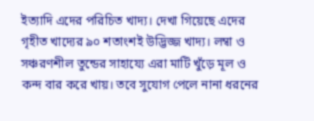ইত্যাদি এদের পরিচিত খাদ্য। দেখা গিয়েছে এদের গৃহীত খাদ্যের ৯০ শতাংশই উদ্ভিজ্জ খাদ্য। লম্বা ও সঞ্চরণশীল তুন্ডের সাহায্যে এরা মাটি খুঁড়ে মূল ও কন্দ বার করে খায়। তবে সুযোগ পেলে নানা ধরনের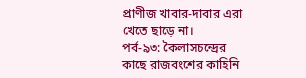প্রাণীজ খাবার-দাবার এরা খেতে ছাড়ে না।
পর্ব-৯৩: কৈলাসচন্দ্রের কাছে রাজবংশের কাহিনি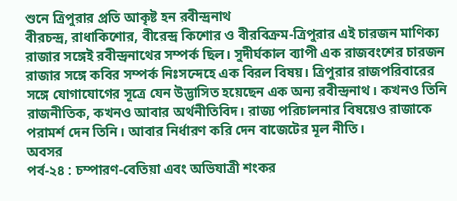শুনে ত্রিপুরার প্রতি আকৃষ্ট হন রবীন্দ্রনাথ
বীরচন্দ্র, রাধাকিশোর, বীরেন্দ্র কিশোর ও বীরবিক্রম-ত্রিপুরার এই চারজন মাণিক্য রাজার সঙ্গেই রবীন্দ্রনাথের সম্পর্ক ছিল। সুদীর্ঘকাল ব্যাপী এক রাজবংশের চারজন রাজার সঙ্গে কবির সম্পর্ক নিঃসন্দেহে এক বিরল বিষয়। ত্রিপুরার রাজপরিবারের সঙ্গে যোগাযোগের সূত্রে যেন উদ্ভাসিত হয়েছেন এক অন্য রবীন্দ্রনাথ। কখনও তিনি রাজনীতিক, কখনও আবার অর্থনীতিবিদ। রাজ্য পরিচালনার বিষয়েও রাজাকে পরামর্শ দেন তিনি। আবার নির্ধারণ করি দেন বাজেটের মূল নীতি।
অবসর
পর্ব-২৪ : চম্পারণ-বেতিয়া এবং অভিযাত্রী শংকর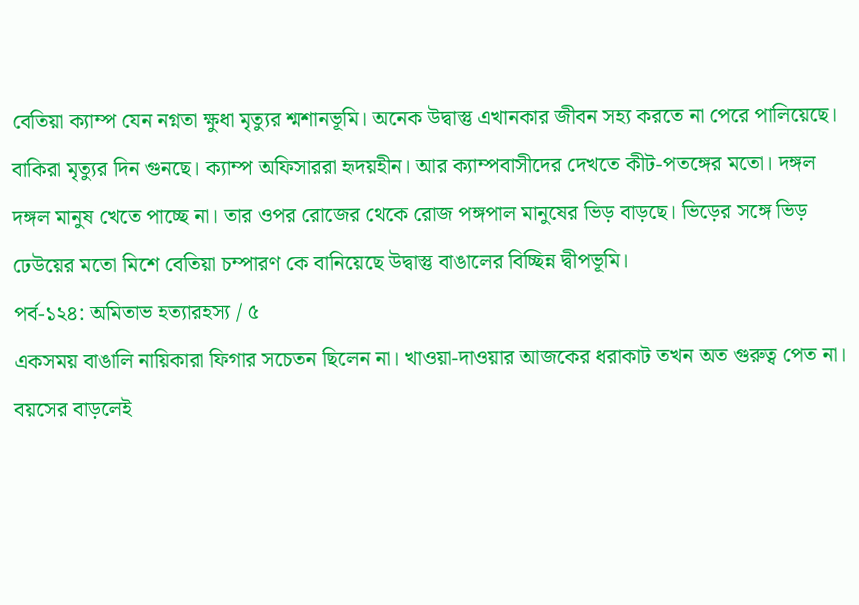বেতিয়া ক্যাম্প যেন নগ্নতা ক্ষুধা মৃত্যুর শ্মশানভূমি। অনেক উদ্বাস্তু এখানকার জীবন সহ্য করতে না পেরে পালিয়েছে। বাকিরা মৃত্যুর দিন গুনছে। ক্যাম্প অফিসাররা হৃদয়হীন। আর ক্যাম্পবাসীদের দেখতে কীট-পতঙ্গের মতো। দঙ্গল দঙ্গল মানুষ খেতে পাচ্ছে না। তার ওপর রোজের থেকে রোজ পঙ্গপাল মানুষের ভিড় বাড়ছে। ভিড়ের সঙ্গে ভিড় ঢেউয়ের মতো মিশে বেতিয়া চম্পারণ কে বানিয়েছে উদ্বাস্তু বাঙালের বিচ্ছিন্ন দ্বীপভূমি।
পর্ব-১২৪: অমিতাভ হত্যারহস্য / ৫
একসময় বাঙালি নায়িকারা ফিগার সচেতন ছিলেন না। খাওয়া-দাওয়ার আজকের ধরাকাট তখন অত গুরুত্ব পেত না। বয়সের বাড়লেই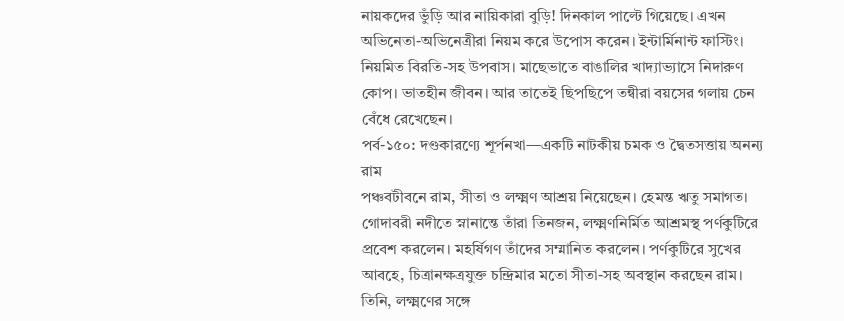নায়কদের ভুঁড়ি আর নায়িকারা বুড়ি! দিনকাল পাল্টে গিয়েছে। এখন অভিনেতা-অভিনেত্রীরা নিয়ম করে উপোস করেন। ইন্টার্মিনান্ট ফাস্টিং। নিয়মিত বিরতি-সহ উপবাস। মাছেভাতে বাঙালির খাদ্যাভ্যাসে নিদারুণ কোপ। ভাতহীন জীবন। আর তাতেই ছিপছিপে তন্বীরা বয়সের গলায় চেন বেঁধে রেখেছেন।
পর্ব-১৫০: দণ্ডকারণ্যে শূর্পনখা—একটি নাটকীয় চমক ও দ্বৈতসত্তায় অনন্য রাম
পঞ্চবটীবনে রাম, সীতা ও লক্ষ্মণ আশ্রয় নিয়েছেন। হেমন্ত ঋতু সমাগত। গোদাবরী নদীতে স্নানান্তে তাঁরা তিনজন, লক্ষ্মণনির্মিত আশ্রমস্থ পর্ণকুটিরে প্রবেশ করলেন। মহর্ষিগণ তাঁদের সম্মানিত করলেন। পর্ণকুটিরে সুখের আবহে, চিত্রানক্ষত্রযুক্ত চন্দ্রিমার মতো সীতা-সহ অবস্থান করছেন রাম। তিনি, লক্ষ্মণের সঙ্গে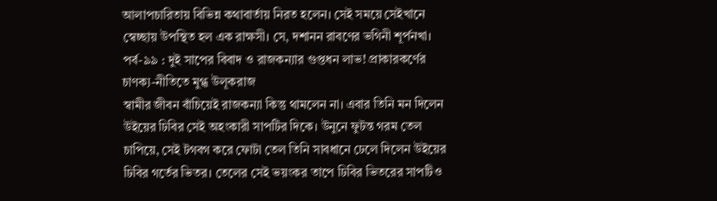আলাপচারিতায় বিভিন্ন কথাবার্তায় নিরত হলেন। সেই সময়ে সেইখানে স্বেচ্ছায় উপস্থিত হল এক রাক্ষসী। সে, দশানন রাবণের ভগিনী শূর্পনখা।
পর্ব-৯৯ : দুই সাপের বিবাদ ও রাজকন্যার গুপ্তধন লাভ! প্রাকারকর্ণের চাণক্য-নীতিতে মুগ্ধ উলূকরাজ
স্বামীর জীবন বাঁচিয়েই রাজকন্যা কিন্তু থামলেন না। এবার তিনি মন দিলেন উইয়ের ঢিবির সেই অহংকারী সাপটির দিকে। উনুনে ফুটন্ত গরম তেল চাপিয়ে, সেই টগবগ করে ফোটা তেল তিনি সাবধানে ঢেলে দিলেন উইয়ের ঢিবির গর্তের ভিতর। তেলের সেই ভয়ংকর তাপে ঢিবির ভিতরের সাপটিও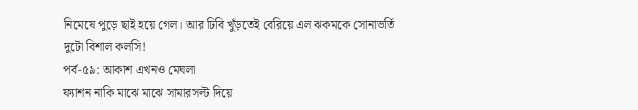নিমেষে পুড়ে ছাই হয়ে গেল। আর ঢিবি খুঁড়তেই বেরিয়ে এল ঝকমকে সোনাভর্তি দুটো বিশাল কলসি!
পর্ব-৫৯: আকাশ এখনও মেঘলা
ফ্যাশন নাকি মাঝে মাঝে সামারসল্ট দিয়ে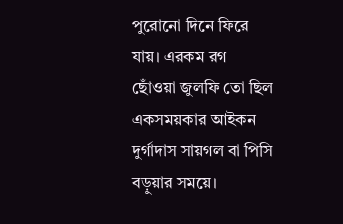পুরোনো দিনে ফিরে যায়। এরকম রগ ছোঁওয়া জুলফি তো ছিল একসময়কার আইকন দুর্গাদাস সায়গল বা পিসি বড়ুয়ার সময়ে।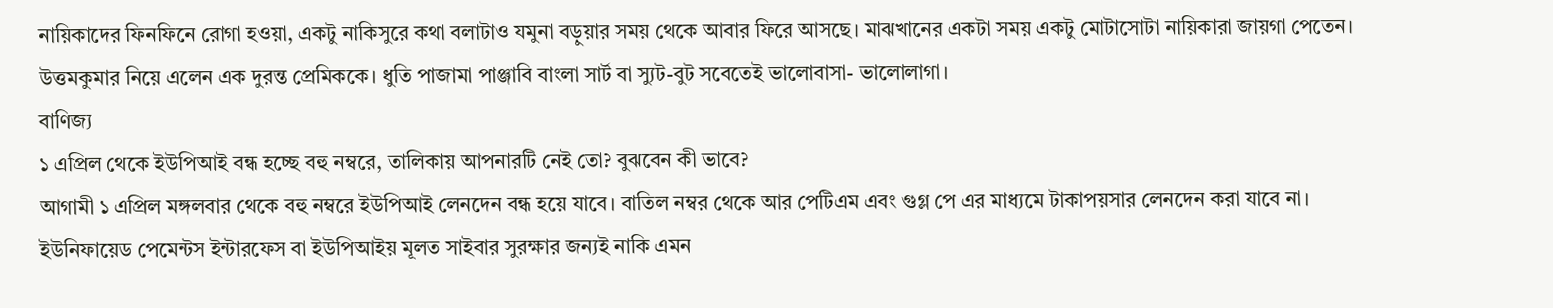নায়িকাদের ফিনফিনে রোগা হওয়া, একটু নাকিসুরে কথা বলাটাও যমুনা বড়ুয়ার সময় থেকে আবার ফিরে আসছে। মাঝখানের একটা সময় একটু মোটাসোটা নায়িকারা জায়গা পেতেন। উত্তমকুমার নিয়ে এলেন এক দুরন্ত প্রেমিককে। ধুতি পাজামা পাঞ্জাবি বাংলা সার্ট বা স্যুট-বুট সবেতেই ভালোবাসা- ভালোলাগা।
বাণিজ্য
১ এপ্রিল থেকে ইউপিআই বন্ধ হচ্ছে বহু নম্বরে, তালিকায় আপনারটি নেই তো? বুঝবেন কী ভাবে?
আগামী ১ এপ্রিল মঙ্গলবার থেকে বহু নম্বরে ইউপিআই লেনদেন বন্ধ হয়ে যাবে। বাতিল নম্বর থেকে আর পেটিএম এবং গুগ্ল পে এর মাধ্যমে টাকাপয়সার লেনদেন করা যাবে না। ইউনিফায়েড পেমেন্টস ইন্টারফেস বা ইউপিআইয় মূলত সাইবার সুরক্ষার জন্যই নাকি এমন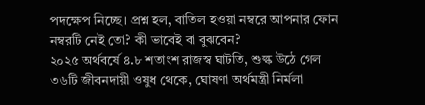পদক্ষেপ নিচ্ছে। প্রশ্ন হল, বাতিল হওয়া নম্বরে আপনার ফোন নম্বরটি নেই তো? কী ভাবেই বা বুঝবেন?
২০২৫ অর্থবর্ষে ৪.৮ শতাংশ রাজস্ব ঘাটতি, শুল্ক উঠে গেল ৩৬টি জীবনদায়ী ওষুধ থেকে, ঘোষণা অর্থমন্ত্রী নির্মলা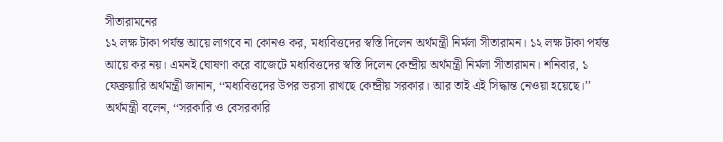সীতারামনের
১২ লক্ষ টাকা পর্যন্ত আয়ে লাগবে না কোনও কর, মধ্যবিত্তদের স্বস্তি দিলেন অর্থমন্ত্রী নির্মলা সীতারামন। ১২ লক্ষ টাকা পর্যন্ত আয়ে কর নয়। এমনই ঘোষণা করে বাজেটে মধ্যবিত্তদের স্বস্তি দিলেন কেন্দ্রীয় অর্থমন্ত্রী নির্মলা সীতারামন। শনিবার, ১ ফেব্রুয়ারি অর্থমন্ত্রী জানান, ‘‘মধ্যবিত্তদের উপর ভরসা রাখছে কেন্দ্রীয় সরকার। আর তাই এই সিদ্ধান্ত নেওয়া হয়েছে।’’ অর্থমন্ত্রী বলেন, ‘‘সরকারি ও বেসরকারি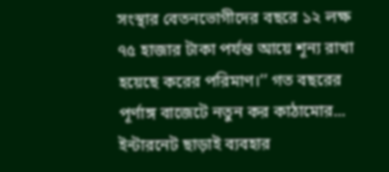সংস্থার বেতনভোগীদের বছরে ১২ লক্ষ ৭৫ হাজার টাকা পর্যন্ত আয়ে শূন্য রাখা হয়েছে করের পরিমাণ।’’ গত বছরের পূর্ণাঙ্গ বাজেটে নতুন কর কাঠামোর...
ইন্টারনেট ছাড়াই ব্যবহার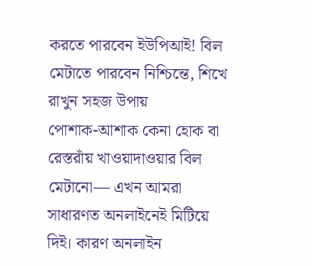করতে পারবেন ইউপিআই! বিল মেটাতে পারবেন নিশ্চিন্তে, শিখে রাখুন সহজ উপায়
পোশাক-আশাক কেনা হোক বা রেস্তরাঁয় খাওয়াদাওয়ার বিল মেটানো— এখন আমরা সাধারণত অনলাইনেই মিটিয়ে দিই। কারণ অনলাইন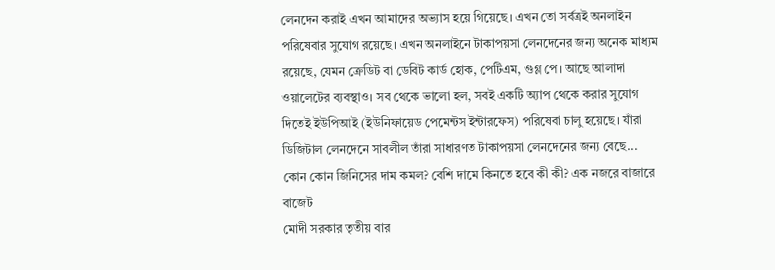লেনদেন করাই এখন আমাদের অভ্যাস হয়ে গিয়েছে। এখন তো সর্বত্রই অনলাইন পরিষেবার সুযোগ রয়েছে। এখন অনলাইনে টাকাপয়সা লেনদেনের জন্য অনেক মাধ্যম রয়েছে, যেমন ক্রেডিট বা ডেবিট কার্ড হোক, পেটিএম, গুগ্ল পে। আছে আলাদা ওয়ালেটের ব্যবস্থাও। সব থেকে ভালো হল, সবই একটি অ্যাপ থেকে করার সুযোগ দিতেই ইউপিআই (ইউনিফায়েড পেমেন্টস ইন্টারফেস) পরিষেবা চালু হয়েছে। যাঁরা ডিজিটাল লেনদেনে সাবলীল তাঁরা সাধারণত টাকাপয়সা লেনদেনের জন্য বেছে...
কোন কোন জিনিসের দাম কমল? বেশি দামে কিনতে হবে কী কী? এক নজরে বাজারে বাজেট
মোদী সরকার তৃতীয় বার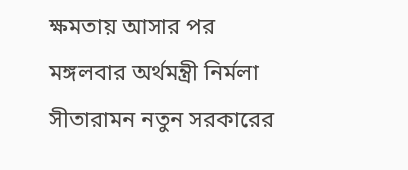ক্ষমতায় আসার পর মঙ্গলবার অর্থমন্ত্রী নির্মলা সীতারামন নতুন সরকারের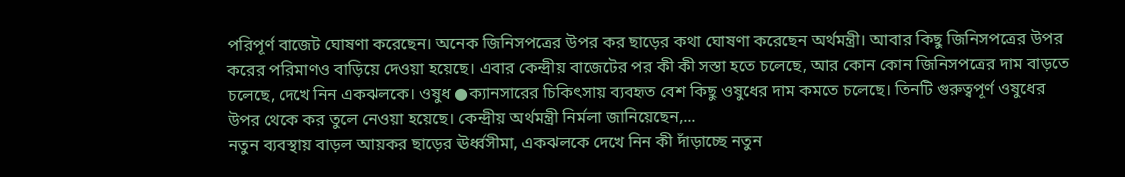পরিপূর্ণ বাজেট ঘোষণা করেছেন। অনেক জিনিসপত্রের উপর কর ছাড়ের কথা ঘোষণা করেছেন অর্থমন্ত্রী। আবার কিছু জিনিসপত্রের উপর করের পরিমাণও বাড়িয়ে দেওয়া হয়েছে। এবার কেন্দ্রীয় বাজেটের পর কী কী সস্তা হতে চলেছে, আর কোন কোন জিনিসপত্রের দাম বাড়তে চলেছে, দেখে নিন একঝলকে। ওষুধ ●ক্যানসারের চিকিৎসায় ব্যবহৃত বেশ কিছু ওষুধের দাম কমতে চলেছে। তিনটি গুরুত্বপূর্ণ ওষুধের উপর থেকে কর তুলে নেওয়া হয়েছে। কেন্দ্রীয় অর্থমন্ত্রী নির্মলা জানিয়েছেন,...
নতুন ব্যবস্থায় বাড়ল আয়কর ছাড়ের ঊর্ধ্বসীমা, একঝলকে দেখে নিন কী দাঁড়াচ্ছে নতুন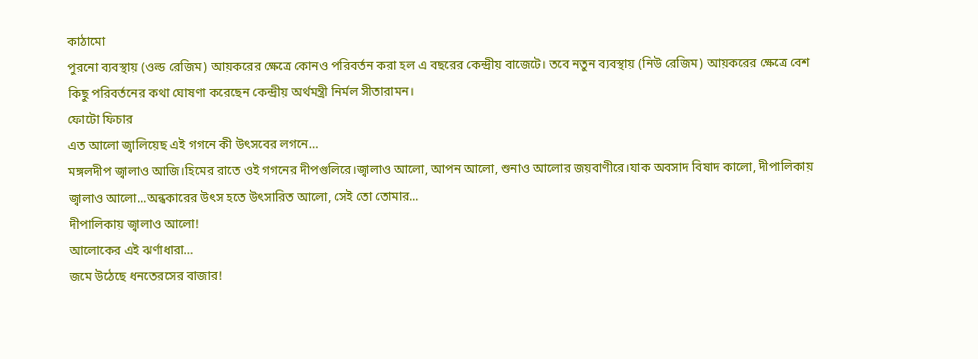কাঠামো
পুরনো ব্যবস্থায় (ওল্ড রেজিম) আয়করের ক্ষেত্রে কোনও পরিবর্তন করা হল এ বছরের কেন্দ্রীয় বাজেটে। তবে নতুন ব্যবস্থায় (নিউ রেজিম) আয়করের ক্ষেত্রে বেশ কিছু পরিবর্তনের কথা ঘোষণা করেছেন কেন্দ্রীয় অর্থমন্ত্রী নির্মল সীতারামন।
ফোটো ফিচার
এত আলো জ্বালিয়েছ এই গগনে কী উৎসবের লগনে…
মঙ্গলদীপ জ্বালাও আজি।হিমের রাতে ওই গগনের দীপগুলিরে।জ্বালাও আলো, আপন আলো, শুনাও আলোর জয়বাণীরে।যাক অবসাদ বিষাদ কালো, দীপালিকায় জ্বালাও আলো...অন্ধকারের উৎস হতে উৎসারিত আলো, সেই তো তোমার...
দীপালিকায় জ্বালাও আলো!
আলোকের এই ঝর্ণাধারা…
জমে উঠেছে ধনতেরসের বাজার!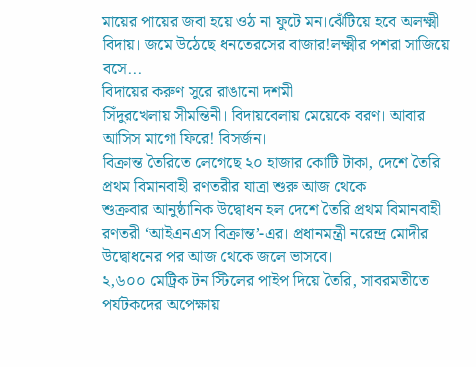মায়ের পায়ের জবা হয়ে ওঠ না ফুটে মন।ঝেঁটিয়ে হবে অলক্ষ্মী বিদায়। জমে উঠেছে ধনতেরসের বাজার!লক্ষ্মীর পশরা সাজিয়ে বসে...
বিদায়ের করুণ সুরে রাঙানো দশমী
সিঁদুরখেলায় সীমন্তিনী। বিদায়বেলায় মেয়েকে বরণ। আবার আসিস মাগো ফিরে! বিসর্জন।
বিক্রান্ত তৈরিতে লেগেছে ২০ হাজার কোটি টাকা, দেশে তৈরি প্রথম বিমানবাহী রণতরীর যাত্রা শুরু আজ থেকে
শুক্রবার আনুষ্ঠানিক উদ্বোধন হল দেশে তৈরি প্রথম বিমানবাহী রণতরী ‘আইএনএস বিক্রান্ত’-এর। প্রধানমন্ত্রী নরেন্দ্র মোদীর উদ্বোধনের পর আজ থেকে জলে ভাসবে।
২,৬০০ মেট্রিক টন স্টিলের পাইপ দিয়ে তৈরি, সাবরমতীতে পর্যটকদের অপেক্ষায়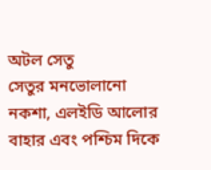অটল সেতু
সেতুর মনভোলানো নকশা, এলইডি আলোর বাহার এবং পশ্চিম দিকে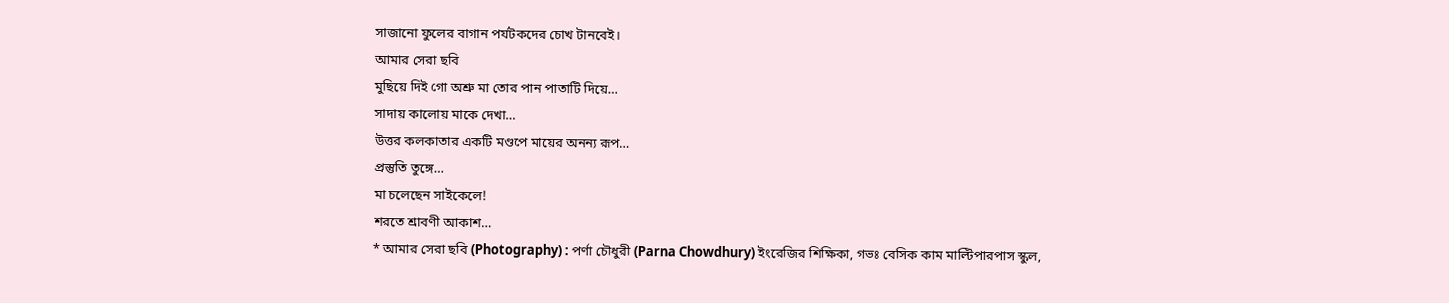সাজানো ফুলের বাগান পর্যটকদের চোখ টানবেই।
আমার সেরা ছবি
মুছিয়ে দিই গো অশ্রু মা তোর পান পাতাটি দিয়ে…
সাদায় কালোয় মাকে দেখা…
উত্তর কলকাতার একটি মণ্ডপে মায়ের অনন্য রূপ…
প্রস্তুতি তুঙ্গে…
মা চলেছেন সাইকেলে!
শরতে শ্রাবণী আকাশ…
* আমার সেরা ছবি (Photography) : পর্ণা চৌধুরী (Parna Chowdhury) ইংরেজির শিক্ষিকা, গভঃ বেসিক কাম মাল্টিপারপাস স্কুল,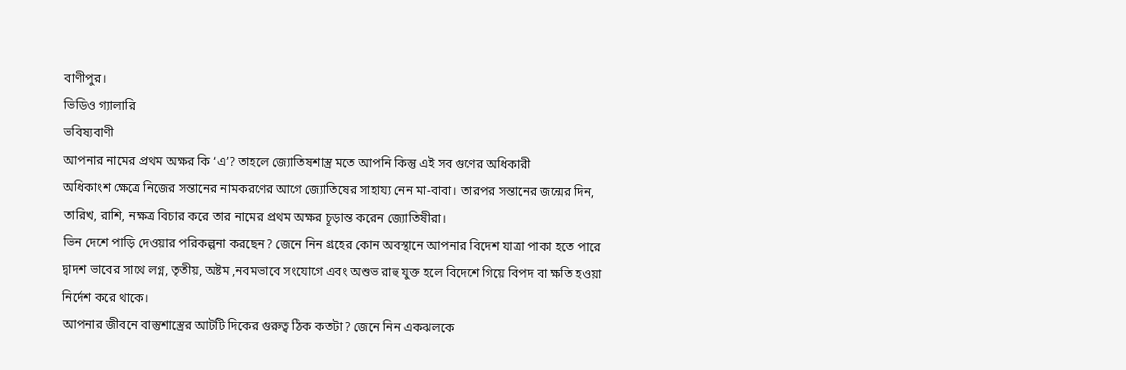বাণীপুর।
ভিডিও গ্যালারি
ভবিষ্যবাণী
আপনার নামের প্রথম অক্ষর কি ‘এ’? তাহলে জ্যোতিষশাস্ত্র মতে আপনি কিন্তু এই সব গুণের অধিকারী
অধিকাংশ ক্ষেত্রে নিজের সন্তানের নামকরণের আগে জ্যোতিষের সাহায্য নেন মা-বাবা। তারপর সন্তানের জন্মের দিন, তারিখ, রাশি, নক্ষত্র বিচার করে তার নামের প্রথম অক্ষর চূড়ান্ত করেন জ্যোতিষীরা।
ভিন দেশে পাড়ি দেওয়ার পরিকল্পনা করছেন? জেনে নিন গ্রহের কোন অবস্থানে আপনার বিদেশ যাত্রা পাকা হতে পারে
দ্বাদশ ভাবের সাথে লগ্ন, তৃতীয়, অষ্টম ,নবমভাবে সংযোগে এবং অশুভ রাহু যুক্ত হলে বিদেশে গিয়ে বিপদ বা ক্ষতি হওয়া নির্দেশ করে থাকে।
আপনার জীবনে বাস্তুশাস্ত্রের আটটি দিকের গুরুত্ব ঠিক কতটা? জেনে নিন একঝলকে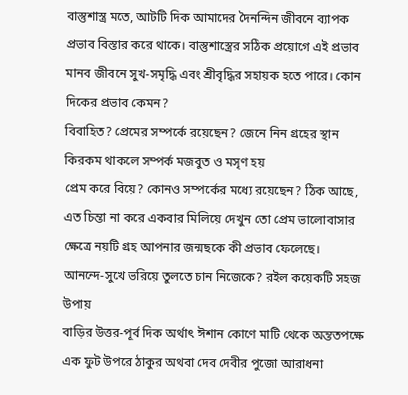বাস্তুশাস্ত্র মতে, আটটি দিক আমাদের দৈনন্দিন জীবনে ব্যাপক প্রভাব বিস্তার করে থাকে। বাস্তুশাস্ত্রের সঠিক প্রয়োগে এই প্রভাব মানব জীবনে সুখ-সমৃদ্ধি এবং শ্রীবৃদ্ধির সহায়ক হতে পারে। কোন দিকের প্রভাব কেমন?
বিবাহিত? প্রেমের সম্পর্কে রয়েছেন? জেনে নিন গ্রহের স্থান কিরকম থাকলে সম্পর্ক মজবুত ও মসৃণ হয়
প্রেম করে বিয়ে? কোনও সম্পর্কের মধ্যে রয়েছেন? ঠিক আছে, এত চিন্তা না করে একবার মিলিয়ে দেখুন তো প্রেম ভালোবাসার ক্ষেত্রে নয়টি গ্রহ আপনার জন্মছকে কী প্রভাব ফেলেছে।
আনন্দে-সুখে ভরিয়ে তুলতে চান নিজেকে? রইল কয়েকটি সহজ উপায়
বাড়ির উত্তর-পূর্ব দিক অর্থাৎ ঈশান কোণে মাটি থেকে অন্ততপক্ষে এক ফুট উপরে ঠাকুর অথবা দেব দেবীর পুজো আরাধনা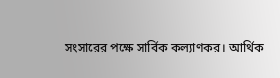সংসারের পক্ষে সার্বিক কল্যাণকর। আর্থিক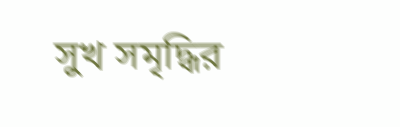সুখ সমৃদ্ধির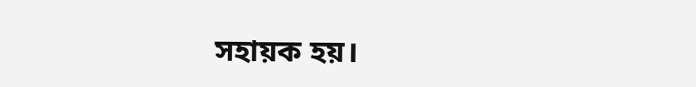সহায়ক হয়।